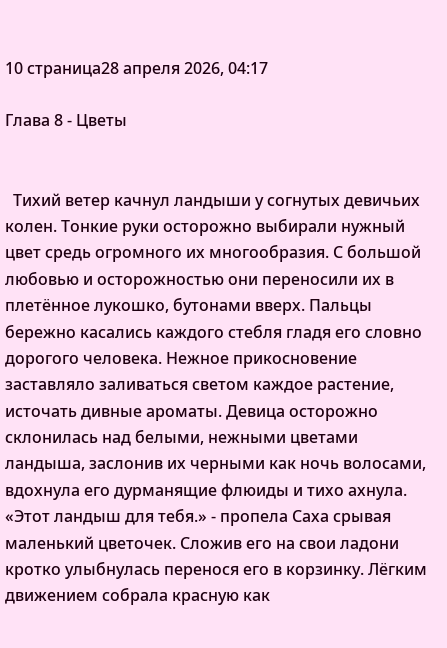10 страница28 апреля 2026, 04:17

Глава 8 - Цветы


  Тихий ветер качнул ландыши у согнутых девичьих колен. Тонкие руки осторожно выбирали нужный цвет средь огромного их многообразия. С большой любовью и осторожностью они переносили их в плетённое лукошко, бутонами вверх. Пальцы бережно касались каждого стебля гладя его словно дорогого человека. Нежное прикосновение заставляло заливаться светом каждое растение, источать дивные ароматы. Девица осторожно склонилась над белыми, нежными цветами ландыша, заслонив их черными как ночь волосами, вдохнула его дурманящие флюиды и тихо ахнула. «Этот ландыш для тебя.» - пропела Саха срывая маленький цветочек. Сложив его на свои ладони кротко улыбнулась перенося его в корзинку. Лёгким движением собрала красную как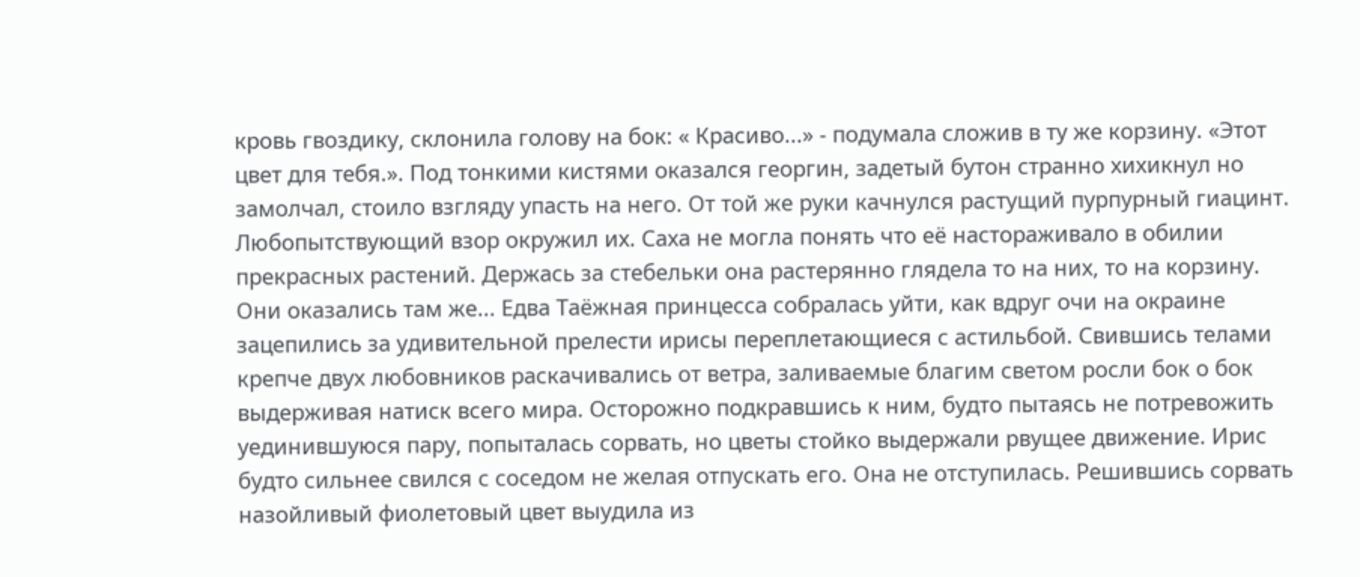кровь гвоздику, склонила голову на бок: « Красиво...» - подумала сложив в ту же корзину. «Этот цвет для тебя.». Под тонкими кистями оказался георгин, задетый бутон странно хихикнул но замолчал, стоило взгляду упасть на него. От той же руки качнулся растущий пурпурный гиацинт. Любопытствующий взор окружил их. Саха не могла понять что её настораживало в обилии прекрасных растений. Держась за стебельки она растерянно глядела то на них, то на корзину. Они оказались там же... Едва Таёжная принцесса собралась уйти, как вдруг очи на окраине зацепились за удивительной прелести ирисы переплетающиеся с астильбой. Свившись телами крепче двух любовников раскачивались от ветра, заливаемые благим светом росли бок о бок выдерживая натиск всего мира. Осторожно подкравшись к ним, будто пытаясь не потревожить уединившуюся пару, попыталась сорвать, но цветы стойко выдержали рвущее движение. Ирис будто сильнее свился с соседом не желая отпускать его. Она не отступилась. Решившись сорвать назойливый фиолетовый цвет выудила из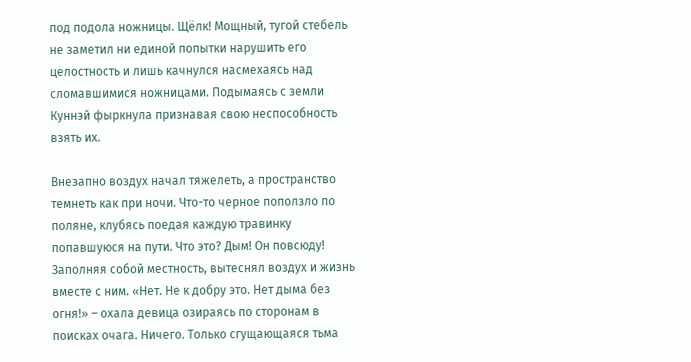под подола ножницы. Щёлк! Мощный, тугой стебель не заметил ни единой попытки нарушить его целостность и лишь качнулся насмехаясь над сломавшимися ножницами. Подымаясь с земли Куннэй фыркнула признавая свою неспособность взять их.

Внезапно воздух начал тяжелеть, а пространство темнеть как при ночи. Что-то черное поползло по поляне, клубясь поедая каждую травинку попавшуюся на пути. Что это? Дым! Он повсюду! Заполняя собой местность, вытеснял воздух и жизнь вместе с ним. «Нет. Не к добру это. Нет дыма без огня!» – охала девица озираясь по сторонам в поисках очага. Ничего. Только сгущающаяся тьма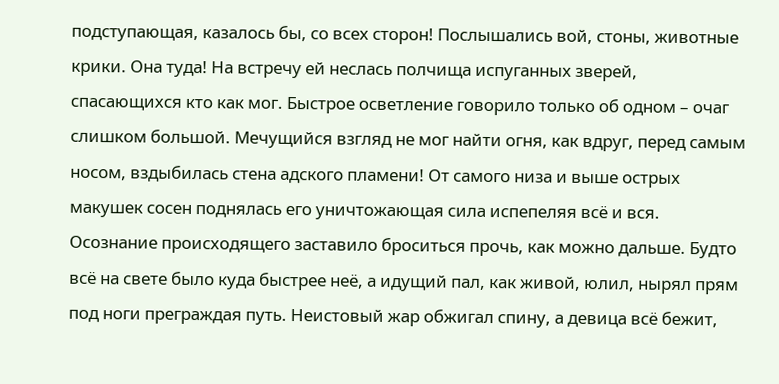подступающая, казалось бы, со всех сторон! Послышались вой, стоны, животные крики. Она туда! На встречу ей неслась полчища испуганных зверей, спасающихся кто как мог. Быстрое осветление говорило только об одном – очаг слишком большой. Мечущийся взгляд не мог найти огня, как вдруг, перед самым носом, вздыбилась стена адского пламени! От самого низа и выше острых макушек сосен поднялась его уничтожающая сила испепеляя всё и вся. Осознание происходящего заставило броситься прочь, как можно дальше. Будто всё на свете было куда быстрее неё, а идущий пал, как живой, юлил, нырял прям под ноги преграждая путь. Неистовый жар обжигал спину, а девица всё бежит,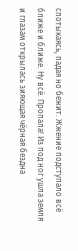спотыкаясь, падая но бежит. Жжение подступало всё ближе и ближе. Ну всё. Пропала! Из под ног ушла земля и глазам открылась зияющая чёрная бездна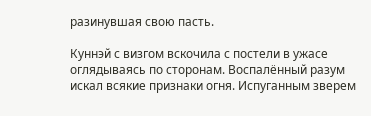разинувшая свою пасть.

Куннэй с визгом вскочила с постели в ужасе оглядываясь по сторонам. Воспалённый разум искал всякие признаки огня. Испуганным зверем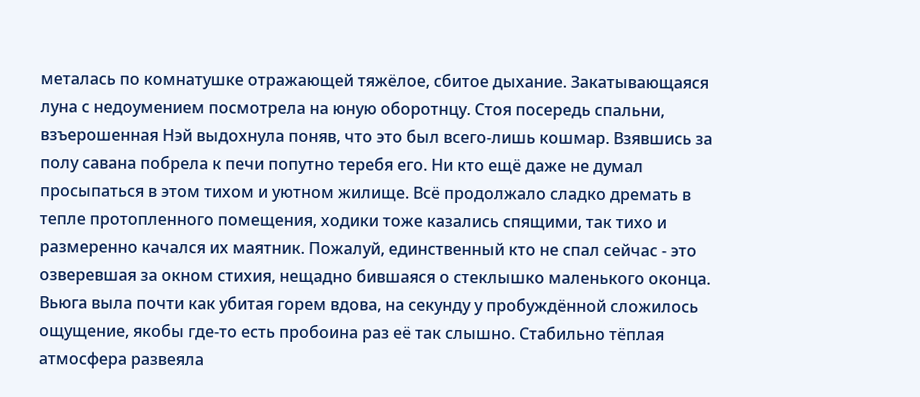металась по комнатушке отражающей тяжёлое, сбитое дыхание. Закатывающаяся луна с недоумением посмотрела на юную оборотнцу. Стоя посередь спальни, взъерошенная Нэй выдохнула поняв, что это был всего-лишь кошмар. Взявшись за полу савана побрела к печи попутно теребя его. Ни кто ещё даже не думал просыпаться в этом тихом и уютном жилище. Всё продолжало сладко дремать в тепле протопленного помещения, ходики тоже казались спящими, так тихо и размеренно качался их маятник. Пожалуй, единственный кто не спал сейчас - это озверевшая за окном стихия, нещадно бившаяся о стеклышко маленького оконца. Вьюга выла почти как убитая горем вдова, на секунду у пробуждённой сложилось ощущение, якобы где-то есть пробоина раз её так слышно. Стабильно тёплая атмосфера развеяла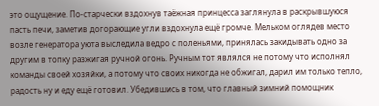это ощущение. По-старчески вздохнув таёжная принцесса заглянула в раскрывшуюся пасть печи, заметив догорающие угли вздохнула ещё громче. Мельком оглядев место возле генератора уюта выследила ведро с поленьями, принялась закидывать одно за другим в топку разжигая ручной огонь. Ручным тот являлся не потому что исполнял команды своей хозяйки, а потому что своих никогда не обжигал, дарил им только тепло, радость ну и еду ещё готовил. Убедившись в том, что главный зимний помощник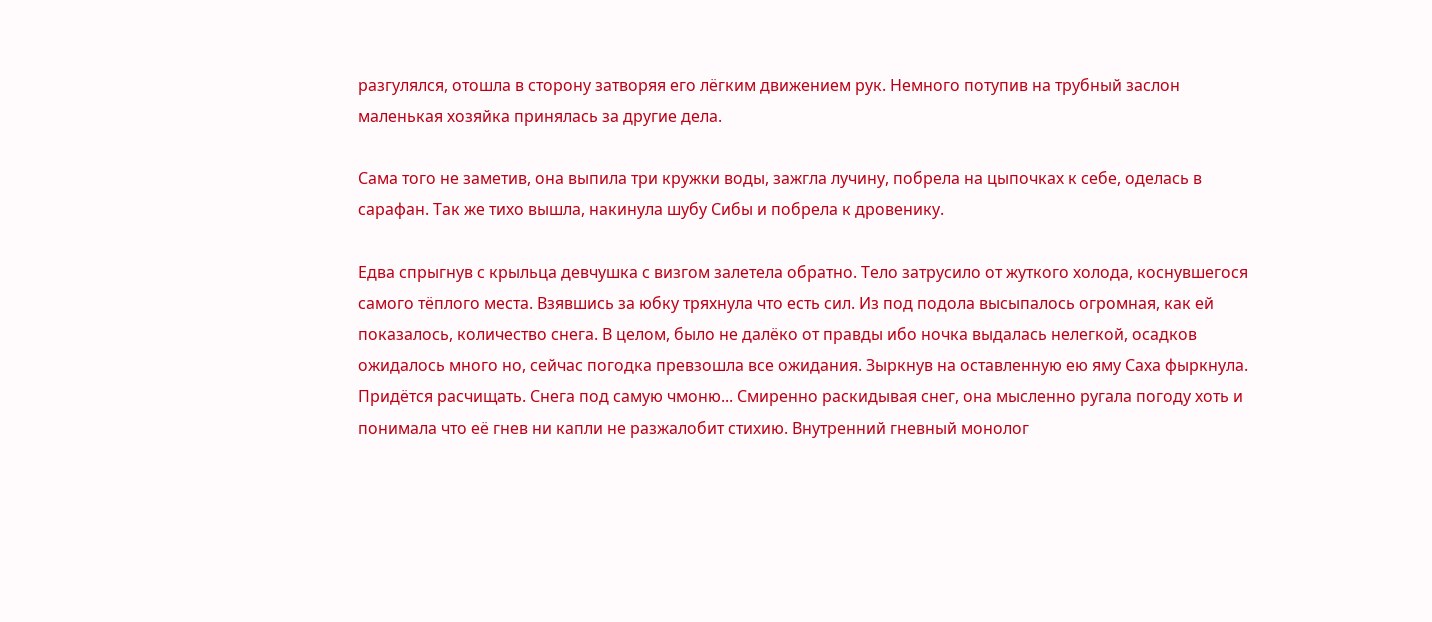разгулялся, отошла в сторону затворяя его лёгким движением рук. Немного потупив на трубный заслон маленькая хозяйка принялась за другие дела.

Сама того не заметив, она выпила три кружки воды, зажгла лучину, побрела на цыпочках к себе, оделась в сарафан. Так же тихо вышла, накинула шубу Сибы и побрела к дровенику.

Едва спрыгнув с крыльца девчушка с визгом залетела обратно. Тело затрусило от жуткого холода, коснувшегося самого тёплого места. Взявшись за юбку тряхнула что есть сил. Из под подола высыпалось огромная, как ей показалось, количество снега. В целом, было не далёко от правды ибо ночка выдалась нелегкой, осадков ожидалось много но, сейчас погодка превзошла все ожидания. Зыркнув на оставленную ею яму Саха фыркнула. Придётся расчищать. Снега под самую чмоню... Смиренно раскидывая снег, она мысленно ругала погоду хоть и понимала что её гнев ни капли не разжалобит стихию. Внутренний гневный монолог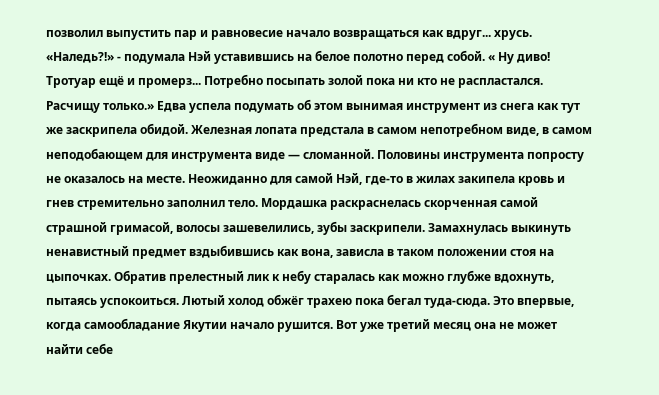позволил выпустить пар и равновесие начало возвращаться как вдруг... хрусь. «Наледь?!» - подумала Нэй уставившись на белое полотно перед собой. « Ну диво! Тротуар ещё и промерз... Потребно посыпать золой пока ни кто не распластался. Расчищу только.» Едва успела подумать об этом вынимая инструмент из снега как тут же заскрипела обидой. Железная лопата предстала в самом непотребном виде, в самом неподобающем для инструмента виде — сломанной. Половины инструмента попросту не оказалось на месте. Неожиданно для самой Нэй, где-то в жилах закипела кровь и гнев стремительно заполнил тело. Мордашка раскраснелась скорченная самой страшной гримасой, волосы зашевелились, зубы заскрипели. Замахнулась выкинуть ненавистный предмет вздыбившись как вона, зависла в таком положении стоя на цыпочках. Обратив прелестный лик к небу старалась как можно глубже вдохнуть, пытаясь успокоиться. Лютый холод обжёг трахею пока бегал туда-сюда. Это впервые, когда самообладание Якутии начало рушится. Вот уже третий месяц она не может найти себе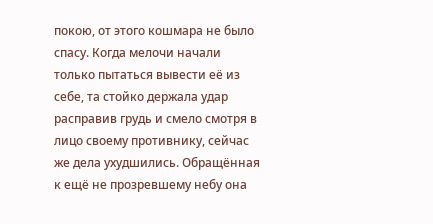покою, от этого кошмара не было спасу. Когда мелочи начали только пытаться вывести её из себе, та стойко держала удар расправив грудь и смело смотря в лицо своему противнику, сейчас же дела ухудшились. Обращённая к ещё не прозревшему небу она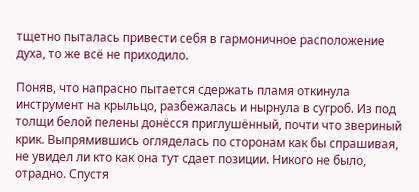тщетно пыталась привести себя в гармоничное расположение духа, то же всё не приходило.

Поняв, что напрасно пытается сдержать пламя откинула инструмент на крыльцо, разбежалась и нырнула в сугроб. Из под толщи белой пелены донёсся приглушённый, почти что звериный крик. Выпрямившись огляделась по сторонам как бы спрашивая, не увидел ли кто как она тут сдает позиции. Никого не было, отрадно. Спустя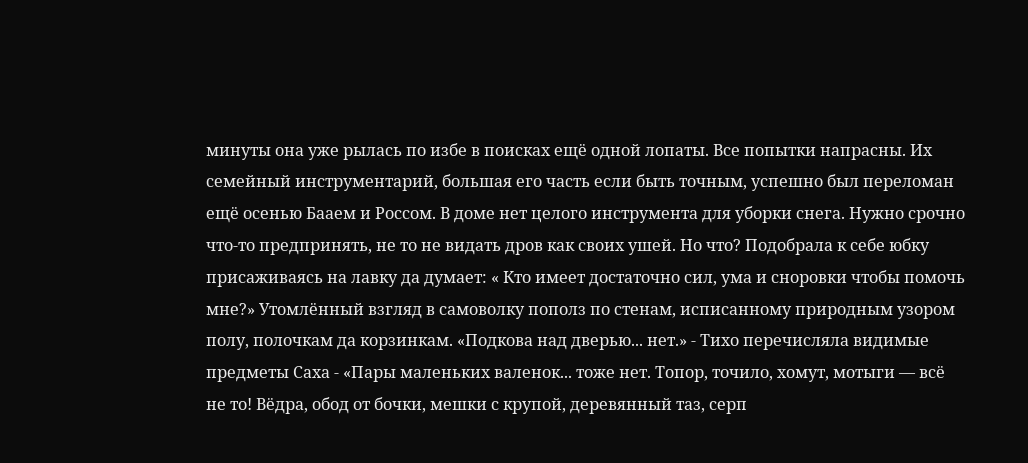минуты она уже рылась по избе в поисках ещё одной лопаты. Все попытки напрасны. Их семейный инструментарий, большая его часть если быть точным, успешно был переломан ещё осенью Бааем и Россом. В доме нет целого инструмента для уборки снега. Нужно срочно что-то предпринять, не то не видать дров как своих ушей. Но что? Подобрала к себе юбку присаживаясь на лавку да думает: « Кто имеет достаточно сил, ума и сноровки чтобы помочь мне?» Утомлённый взгляд в самоволку пополз по стенам, исписанному природным узором полу, полочкам да корзинкам. «Подкова над дверью... нет.» - Тихо перечисляла видимые предметы Саха - «Пары маленьких валенок... тоже нет. Топор, точило, хомут, мотыги — всё не то! Вёдра, обод от бочки, мешки с крупой, деревянный таз, серп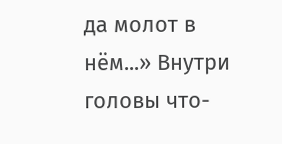да молот в нём...» Внутри головы что-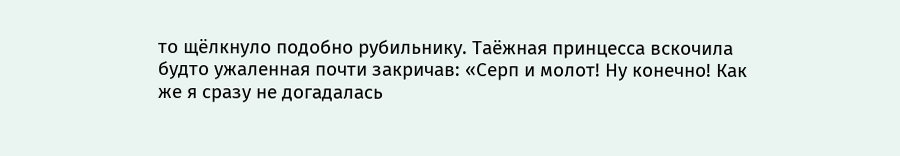то щёлкнуло подобно рубильнику. Таёжная принцесса вскочила будто ужаленная почти закричав: «Серп и молот! Ну конечно! Как же я сразу не догадалась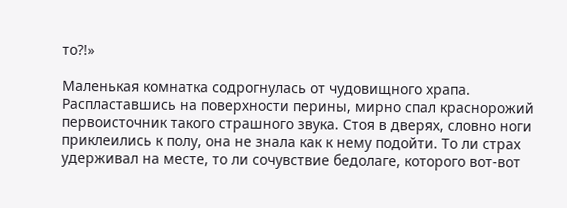то?!»

Маленькая комнатка содрогнулась от чудовищного храпа. Распластавшись на поверхности перины, мирно спал краснорожий первоисточник такого страшного звука. Стоя в дверях, словно ноги приклеились к полу, она не знала как к нему подойти. То ли страх удерживал на месте, то ли сочувствие бедолаге, которого вот-вот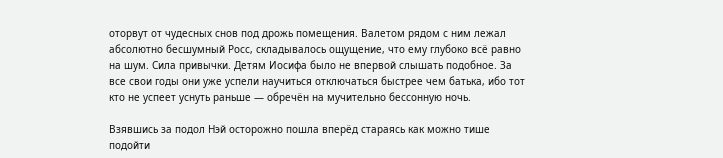оторвут от чудесных снов под дрожь помещения. Валетом рядом с ним лежал абсолютно бесшумный Росс, складывалось ощущение, что ему глубоко всё равно на шум. Сила привычки. Детям Иосифа было не впервой слышать подобное. За все свои годы они уже успели научиться отключаться быстрее чем батька, ибо тот кто не успеет уснуть раньше — обречён на мучительно бессонную ночь.

Взявшись за подол Нэй осторожно пошла вперёд стараясь как можно тише подойти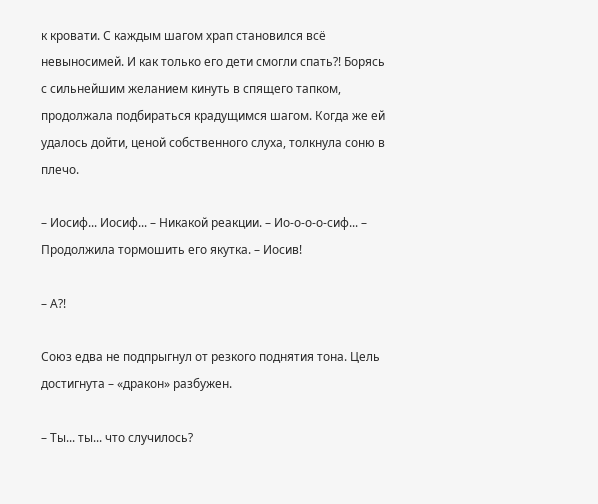к кровати. С каждым шагом храп становился всё невыносимей. И как только его дети смогли спать?! Борясь с сильнейшим желанием кинуть в спящего тапком, продолжала подбираться крадущимся шагом. Когда же ей удалось дойти, ценой собственного слуха, толкнула соню в плечо.

– Иосиф... Иосиф... – Никакой реакции. – Ио-о-о-о-сиф... – Продолжила тормошить его якутка. – Иосив!

– А?!

Союз едва не подпрыгнул от резкого поднятия тона. Цель достигнута – «дракон» разбужен.

– Ты... ты... что случилось?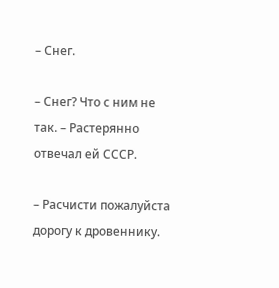– Снег.

– Снег? Что с ним не так. – Растерянно отвечал ей СССР.

– Расчисти пожалуйста дорогу к дровеннику.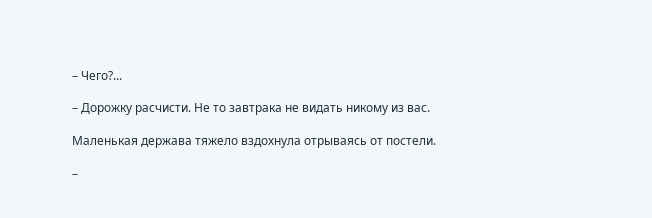– Чего?...

– Дорожку расчисти. Не то завтрака не видать никому из вас.

Маленькая держава тяжело вздохнула отрываясь от постели.

–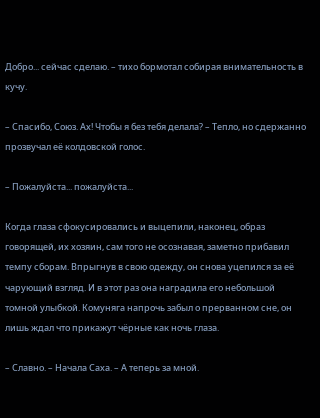Добро... сейчас сделаю. – тихо бормотал собирая внимательность в кучу.

– Спасибо, Союз. Ах! Чтобы я без тебя делала? – Тепло, но сдержанно прозвучал её колдовской голос.

– Пожалуйста... пожалуйста...

Когда глаза сфокусировались и выцепили, наконец, образ говорящей, их хозяин, сам того не осознавая, заметно прибавил темпу сборам. Впрыгнув в свою одежду, он снова уцепился за её чарующий взгляд. И в этот раз она наградила его небольшой томной улыбкой. Комуняга напрочь забыл о прерванном сне, он лишь ждал что прикажут чёрные как ночь глаза.

– Славно. – Начала Саха. – А теперь за мной.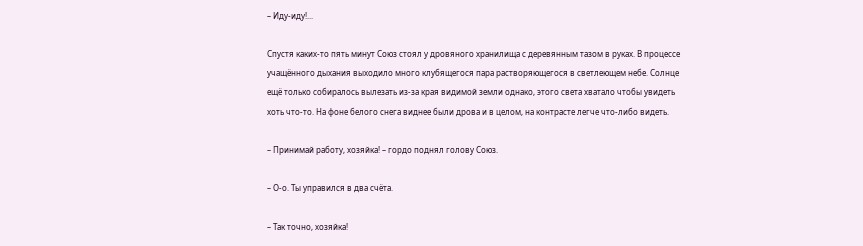– Иду-иду!...

Спустя каких-то пять минут Союз стоял у дровяного хранилища с деревянным тазом в руках. В процессе учащённого дыхания выходило много клубящегося пара растворяющегося в светлеющем небе. Солнце ещё только собиралось вылезать из-за края видимой земли однако, этого света хватало чтобы увидеть хоть что-то. На фоне белого снега виднее были дрова и в целом, на контрасте легче что-либо видеть.

– Принимай работу, хозяйка! – гордо поднял голову Союз.

– О-о. Ты управился в два счёта.

– Так точно, хозяйка!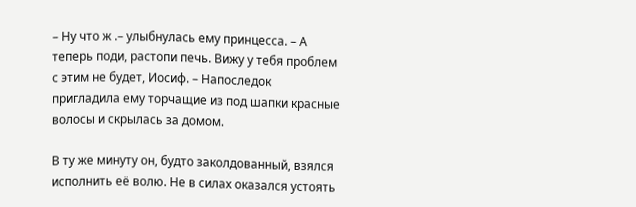– Ну что ж .– улыбнулась ему принцесса. – А теперь поди, растопи печь. Вижу у тебя проблем с этим не будет, Иосиф. – Напоследок пригладила ему торчащие из под шапки красные волосы и скрылась за домом.

В ту же минуту он, будто заколдованный, взялся исполнить её волю. Не в силах оказался устоять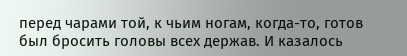перед чарами той, к чьим ногам, когда-то, готов был бросить головы всех держав. И казалось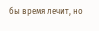бы время лечит, но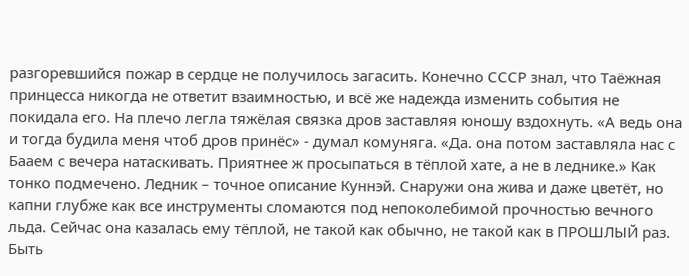разгоревшийся пожар в сердце не получилось загасить. Конечно СССР знал, что Таёжная принцесса никогда не ответит взаимностью, и всё же надежда изменить события не покидала его. На плечо легла тяжёлая связка дров заставляя юношу вздохнуть. «А ведь она и тогда будила меня чтоб дров принёс» - думал комуняга. «Да. она потом заставляла нас с Бааем с вечера натаскивать. Приятнее ж просыпаться в тёплой хате, а не в леднике.» Как тонко подмечено. Ледник – точное описание Куннэй. Снаружи она жива и даже цветёт, но капни глубже как все инструменты сломаются под непоколебимой прочностью вечного льда. Сейчас она казалась ему тёплой, не такой как обычно, не такой как в ПРОШЛЫЙ раз. Быть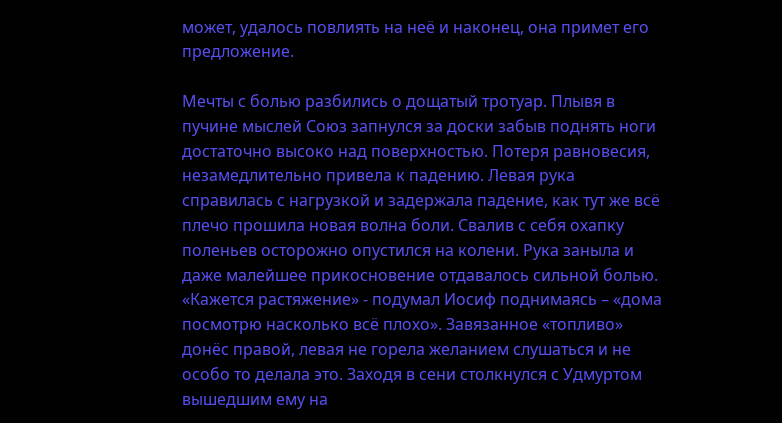может, удалось повлиять на неё и наконец, она примет его предложение.

Мечты с болью разбились о дощатый тротуар. Плывя в пучине мыслей Союз запнулся за доски забыв поднять ноги достаточно высоко над поверхностью. Потеря равновесия, незамедлительно привела к падению. Левая рука справилась с нагрузкой и задержала падение, как тут же всё плечо прошила новая волна боли. Свалив с себя охапку поленьев осторожно опустился на колени. Рука заныла и даже малейшее прикосновение отдавалось сильной болью. «Кажется растяжение» - подумал Иосиф поднимаясь – «дома посмотрю насколько всё плохо». Завязанное «топливо» донёс правой, левая не горела желанием слушаться и не особо то делала это. Заходя в сени столкнулся с Удмуртом вышедшим ему на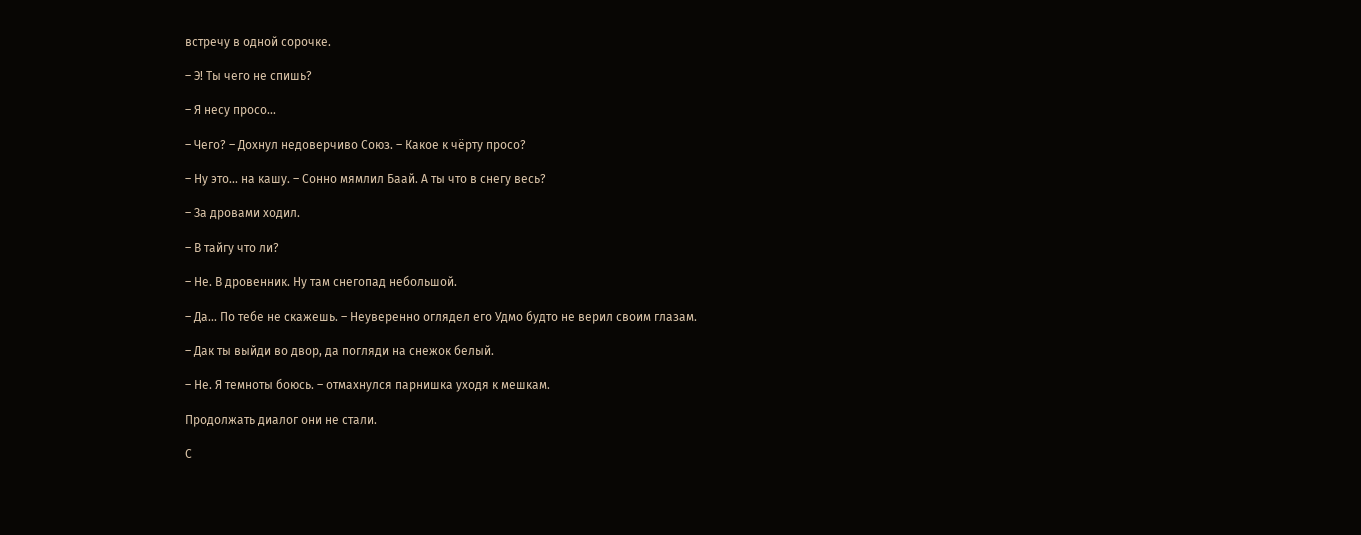встречу в одной сорочке.

– Э! Ты чего не спишь?

– Я несу просо...

– Чего? – Дохнул недоверчиво Союз. – Какое к чёрту просо?

– Ну это... на кашу. – Сонно мямлил Баай. А ты что в снегу весь?

– За дровами ходил.

– В тайгу что ли?

– Не. В дровенник. Ну там снегопад небольшой.

– Да... По тебе не скажешь. – Неуверенно оглядел его Удмо будто не верил своим глазам.

– Дак ты выйди во двор, да погляди на снежок белый.

– Не. Я темноты боюсь. – отмахнулся парнишка уходя к мешкам.

Продолжать диалог они не стали.

С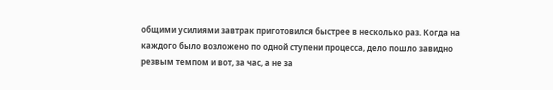общими усилиями завтрак приготовился быстрее в несколько раз. Когда на каждого было возложено по одной ступени процесса, дело пошло завидно резвым темпом и вот, за час, а не за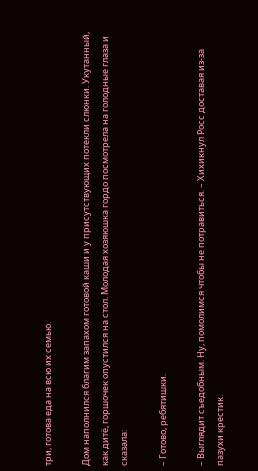три, готова еда на всю их семью.

Дом наполнился благим запахом готовой каши и у присутствующих потекли слюнки. Укутанный, как дитё, горшочек опустился на стол. Молодая хозяюшка гордо посмотрела на голодные глаза и сказала:

– Готово, ребятишки.

– Выглядит съедобным. Ну, помолимся чтобы не потравиться. – Хихикнул Росс доставая из-за пазухи крестик.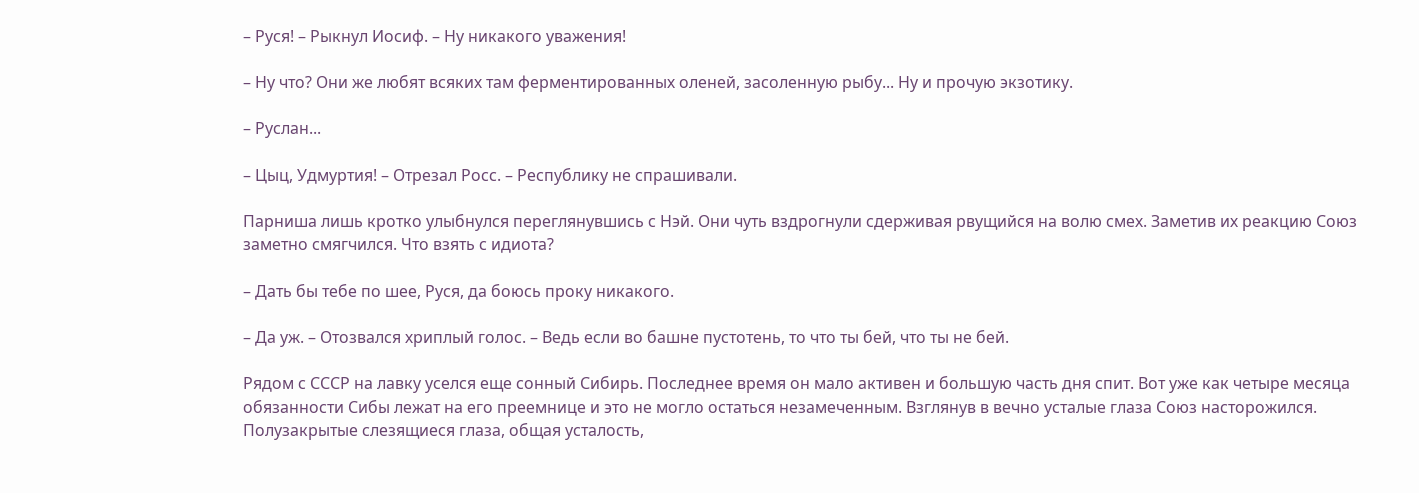– Руся! – Рыкнул Иосиф. – Ну никакого уважения!

– Ну что? Они же любят всяких там ферментированных оленей, засоленную рыбу... Ну и прочую экзотику.

– Руслан...

– Цыц, Удмуртия! – Отрезал Росс. – Республику не спрашивали.

Парниша лишь кротко улыбнулся переглянувшись с Нэй. Они чуть вздрогнули сдерживая рвущийся на волю смех. Заметив их реакцию Союз заметно смягчился. Что взять с идиота?

– Дать бы тебе по шее, Руся, да боюсь проку никакого.

– Да уж. – Отозвался хриплый голос. – Ведь если во башне пустотень, то что ты бей, что ты не бей.

Рядом с СССР на лавку уселся еще сонный Сибирь. Последнее время он мало активен и большую часть дня спит. Вот уже как четыре месяца обязанности Сибы лежат на его преемнице и это не могло остаться незамеченным. Взглянув в вечно усталые глаза Союз насторожился. Полузакрытые слезящиеся глаза, общая усталость,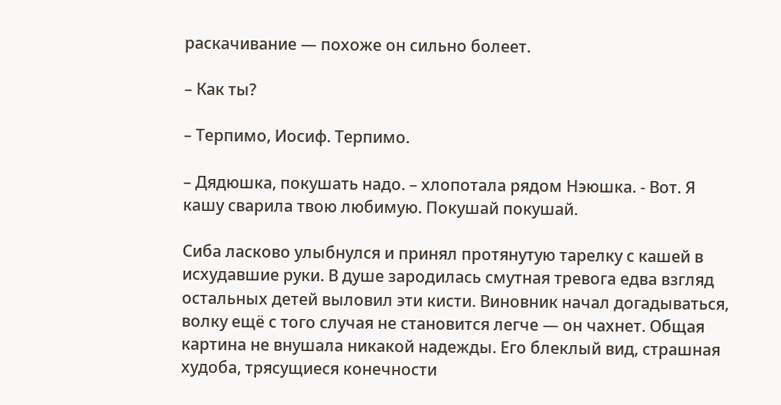раскачивание — похоже он сильно болеет.

– Как ты?

– Терпимо, Иосиф. Терпимо.

– Дядюшка, покушать надо. – хлопотала рядом Нэюшка. - Вот. Я кашу сварила твою любимую. Покушай покушай.

Сиба ласково улыбнулся и принял протянутую тарелку с кашей в исхудавшие руки. В душе зародилась смутная тревога едва взгляд остальных детей выловил эти кисти. Виновник начал догадываться, волку ещё с того случая не становится легче — он чахнет. Общая картина не внушала никакой надежды. Его блеклый вид, страшная худоба, трясущиеся конечности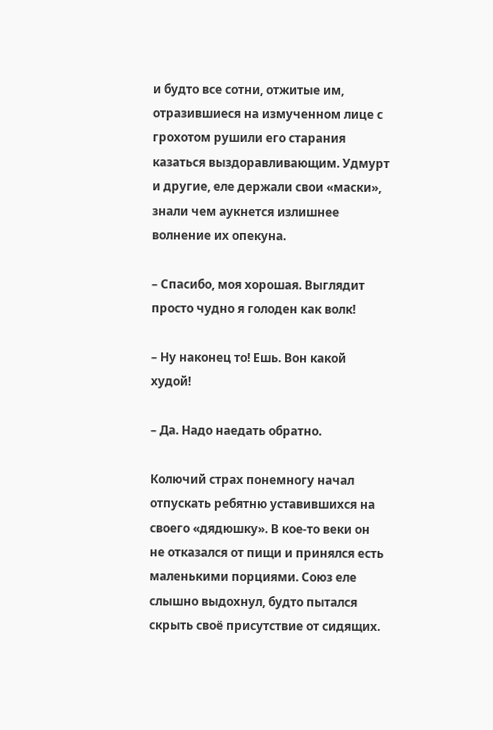и будто все сотни, отжитые им, отразившиеся на измученном лице с грохотом рушили его старания казаться выздоравливающим. Удмурт и другие, еле держали свои «маски», знали чем аукнется излишнее волнение их опекуна.

– Спасибо, моя хорошая. Выглядит просто чудно я голоден как волк!

– Ну наконец то! Ешь. Вон какой худой!

– Да. Надо наедать обратно.

Колючий страх понемногу начал отпускать ребятню уставившихся на своего «дядюшку». В кое-то веки он не отказался от пищи и принялся есть маленькими порциями. Союз еле слышно выдохнул, будто пытался скрыть своё присутствие от сидящих.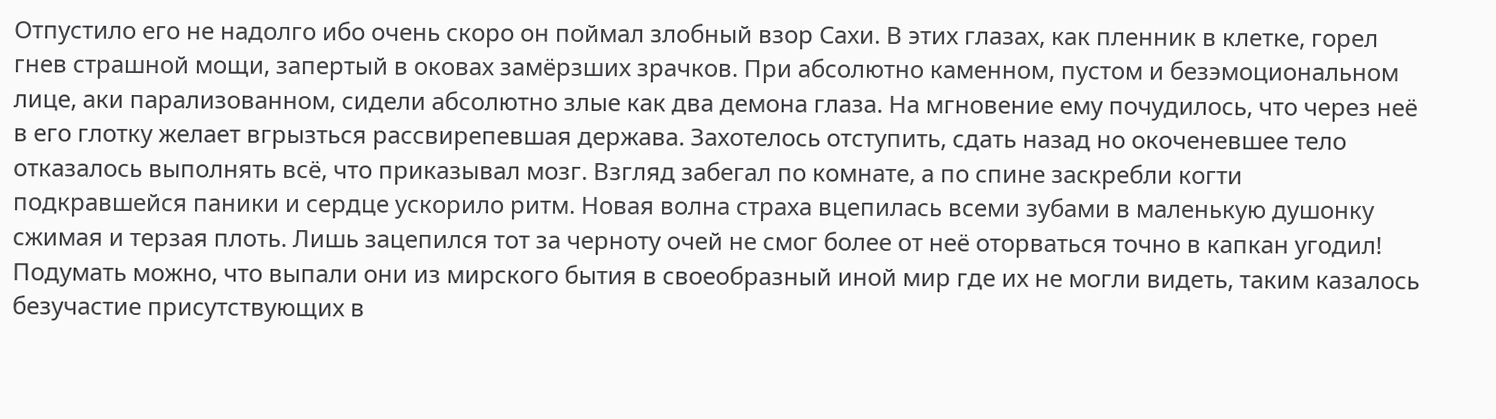Отпустило его не надолго ибо очень скоро он поймал злобный взор Сахи. В этих глазах, как пленник в клетке, горел гнев страшной мощи, запертый в оковах замёрзших зрачков. При абсолютно каменном, пустом и безэмоциональном лице, аки парализованном, сидели абсолютно злые как два демона глаза. На мгновение ему почудилось, что через неё в его глотку желает вгрызться рассвирепевшая держава. Захотелось отступить, сдать назад но окоченевшее тело отказалось выполнять всё, что приказывал мозг. Взгляд забегал по комнате, а по спине заскребли когти подкравшейся паники и сердце ускорило ритм. Новая волна страха вцепилась всеми зубами в маленькую душонку сжимая и терзая плоть. Лишь зацепился тот за черноту очей не смог более от неё оторваться точно в капкан угодил! Подумать можно, что выпали они из мирского бытия в своеобразный иной мир где их не могли видеть, таким казалось безучастие присутствующих в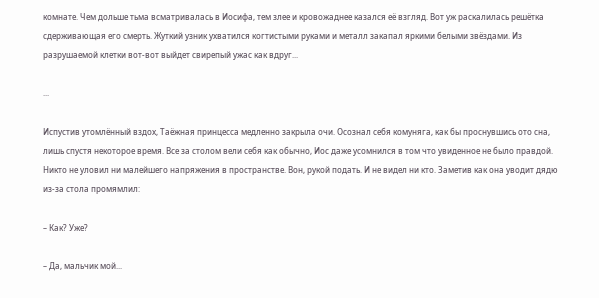комнате. Чем дольше тьма всматривалась в Иосифа, тем злее и кровожаднее казался её взгляд. Вот уж раскалилась решётка сдерживающая его смерть. Жуткий узник ухватился когтистыми руками и металл закапал яркими белыми звёздами. Из разрушаемой клетки вот-вот выйдет свирепый ужас как вдруг...

...

Испустив утомлённый вздох, Таёжная принцесса медленно закрыла очи. Осознал себя комуняга, как бы проснувшись ото сна, лишь спустя некоторое время. Все за столом вели себя как обычно, Иос даже усомнился в том что увиденное не было правдой. Никто не уловил ни малейшего напряжения в пространстве. Вон, рукой подать. И не видел ни кто. Заметив как она уводит дядю из-за стола промямлил:

– Как? Уже?

– Да, мальчик мой...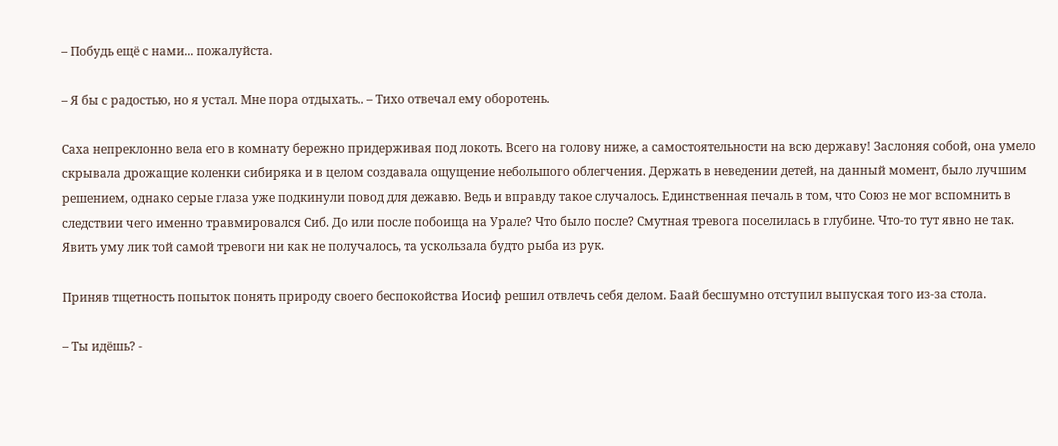– Побудь ещё с нами... пожалуйста.

– Я бы с радостью, но я устал. Мне пора отдыхать.. – Тихо отвечал ему оборотень.

Саха непреклонно вела его в комнату бережно придерживая под локоть. Всего на голову ниже, а самостоятельности на всю державу! Заслоняя собой, она умело скрывала дрожащие коленки сибиряка и в целом создавала ощущение небольшого облегчения. Держать в неведении детей, на данный момент, было лучшим решением, однако серые глаза уже подкинули повод для дежавю. Ведь и вправду такое случалось. Единственная печаль в том, что Союз не мог вспомнить в следствии чего именно травмировался Сиб. До или после побоища на Урале? Что было после? Смутная тревога поселилась в глубине. Что-то тут явно не так. Явить уму лик той самой тревоги ни как не получалось, та ускользала будто рыба из рук.

Приняв тщетность попыток понять природу своего беспокойства Иосиф решил отвлечь себя делом. Баай бесшумно отступил выпуская того из-за стола.

– Ты идёшь? -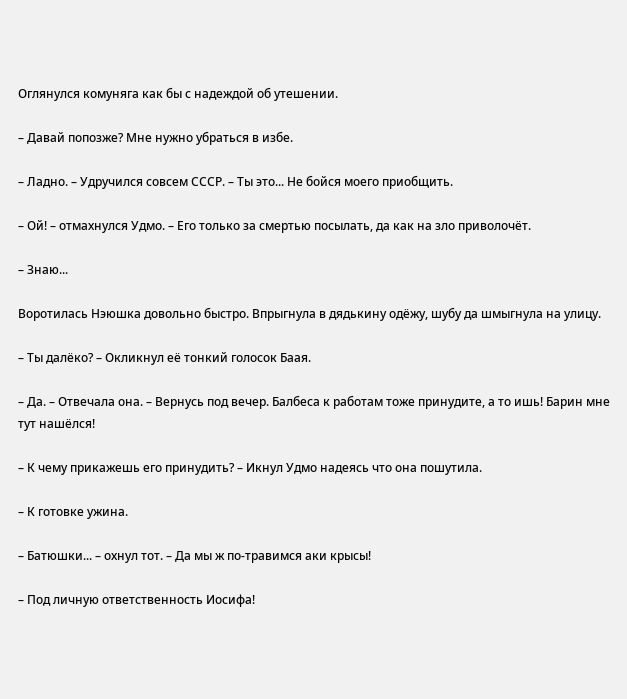Оглянулся комуняга как бы с надеждой об утешении.

– Давай попозже? Мне нужно убраться в избе.

– Ладно. – Удручился совсем СССР. – Ты это... Не бойся моего приобщить.

– Ой! – отмахнулся Удмо. – Его только за смертью посылать, да как на зло приволочёт.

– Знаю...

Воротилась Нэюшка довольно быстро. Впрыгнула в дядькину одёжу, шубу да шмыгнула на улицу.

– Ты далёко? – Окликнул её тонкий голосок Баая.

– Да. – Отвечала она. – Вернусь под вечер. Балбеса к работам тоже принудите, а то ишь! Барин мне тут нашёлся!

– К чему прикажешь его принудить? – Икнул Удмо надеясь что она пошутила.

– К готовке ужина.

– Батюшки... – охнул тот. – Да мы ж по-травимся аки крысы!

– Под личную ответственность Иосифа!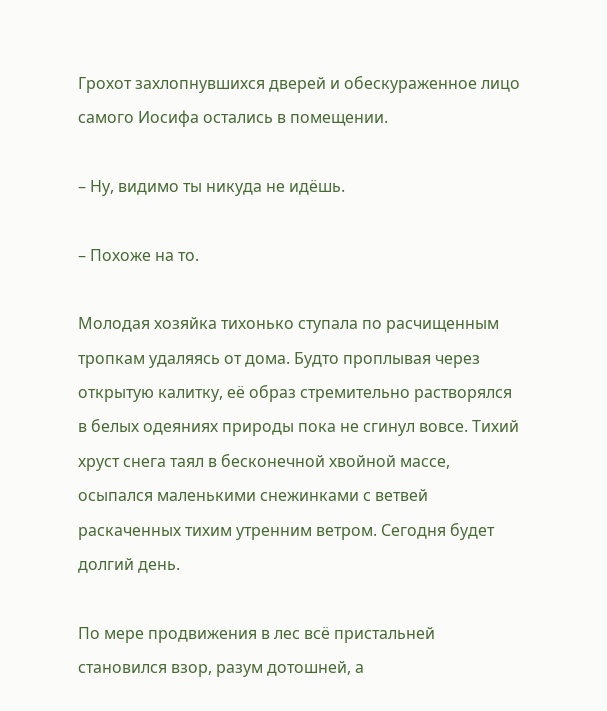Грохот захлопнувшихся дверей и обескураженное лицо самого Иосифа остались в помещении.

– Ну, видимо ты никуда не идёшь.

– Похоже на то.

Молодая хозяйка тихонько ступала по расчищенным тропкам удаляясь от дома. Будто проплывая через открытую калитку, её образ стремительно растворялся в белых одеяниях природы пока не сгинул вовсе. Тихий хруст снега таял в бесконечной хвойной массе, осыпался маленькими снежинками с ветвей раскаченных тихим утренним ветром. Сегодня будет долгий день.

По мере продвижения в лес всё пристальней становился взор, разум дотошней, а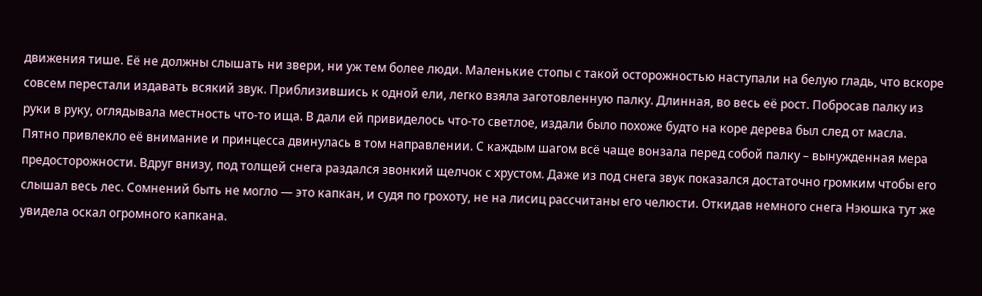движения тише. Её не должны слышать ни звери, ни уж тем более люди. Маленькие стопы с такой осторожностью наступали на белую гладь, что вскоре совсем перестали издавать всякий звук. Приблизившись к одной ели, легко взяла заготовленную палку. Длинная, во весь её рост. Побросав палку из руки в руку, оглядывала местность что-то ища. В дали ей привиделось что-то светлое, издали было похоже будто на коре дерева был след от масла. Пятно привлекло её внимание и принцесса двинулась в том направлении. С каждым шагом всё чаще вонзала перед собой палку – вынужденная мера предосторожности. Вдруг внизу, под толщей снега раздался звонкий щелчок с хрустом. Даже из под снега звук показался достаточно громким чтобы его слышал весь лес. Сомнений быть не могло — это капкан, и судя по грохоту, не на лисиц рассчитаны его челюсти. Откидав немного снега Нэюшка тут же увидела оскал огромного капкана.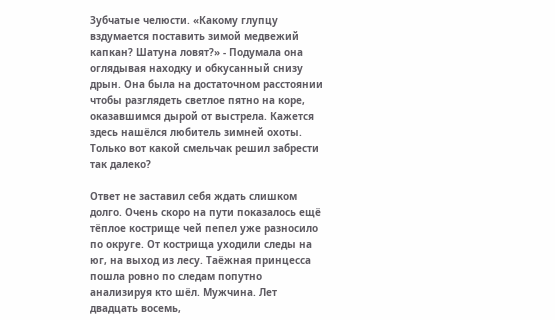Зубчатые челюсти. «Какому глупцу вздумается поставить зимой медвежий капкан? Шатуна ловят?» - Подумала она оглядывая находку и обкусанный снизу дрын. Она была на достаточном расстоянии чтобы разглядеть светлое пятно на коре, оказавшимся дырой от выстрела. Кажется здесь нашёлся любитель зимней охоты. Только вот какой смельчак решил забрести так далеко?

Ответ не заставил себя ждать слишком долго. Очень скоро на пути показалось ещё тёплое кострище чей пепел уже разносило по округе. От кострища уходили следы на юг, на выход из лесу. Таёжная принцесса пошла ровно по следам попутно анализируя кто шёл. Мужчина. Лет двадцать восемь,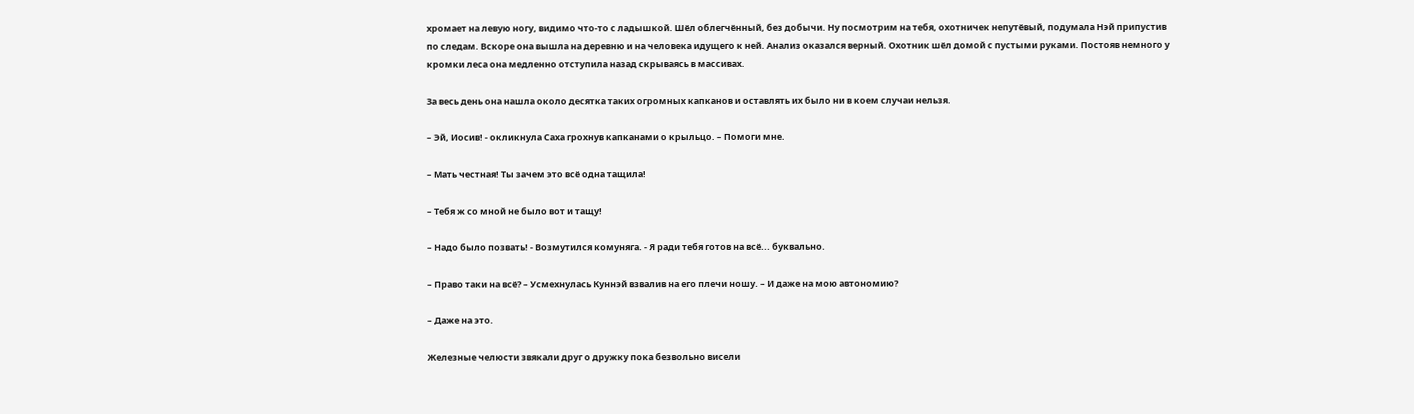хромает на левую ногу, видимо что-то с ладышкой. Шёл облегчённый, без добычи. Ну посмотрим на тебя, охотничек непутёвый, подумала Нэй припустив по следам. Вскоре она вышла на деревню и на человека идущего к ней. Анализ оказался верный. Охотник шёл домой с пустыми руками. Постояв немного у кромки леса она медленно отступила назад скрываясь в массивах.

За весь день она нашла около десятка таких огромных капканов и оставлять их было ни в коем случаи нельзя.

– Эй, Иосив! - окликнула Саха грохнув капканами о крыльцо. – Помоги мне.

– Мать честная! Ты зачем это всё одна тащила!

– Тебя ж со мной не было вот и тащу!

– Надо было позвать! - Возмутился комуняга. - Я ради тебя готов на всё... буквально.

– Право таки на всё? – Усмехнулась Куннэй взвалив на его плечи ношу. – И даже на мою автономию?

– Даже на это.

Железные челюсти звякали друг о дружку пока безвольно висели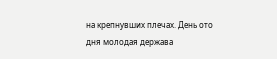на крепнувших плечах. День ото дня молодая держава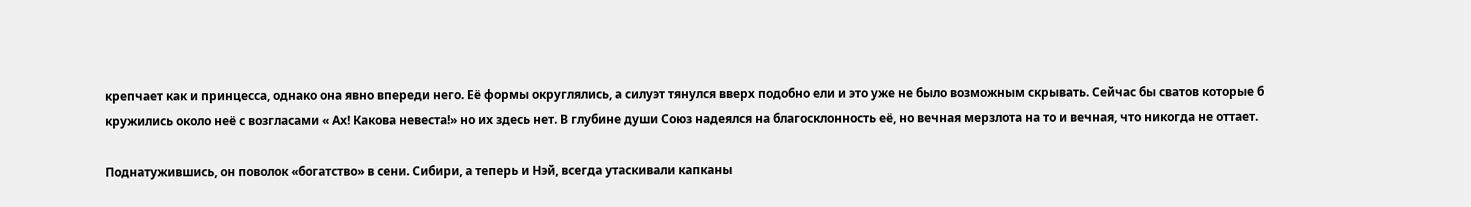крепчает как и принцесса, однако она явно впереди него. Её формы округлялись, а силуэт тянулся вверх подобно ели и это уже не было возможным скрывать. Сейчас бы сватов которые б кружились около неё с возгласами « Ах! Какова невеста!» но их здесь нет. В глубине души Союз надеялся на благосклонность её, но вечная мерзлота на то и вечная, что никогда не оттает.

Поднатужившись, он поволок «богатство» в сени. Сибири, а теперь и Нэй, всегда утаскивали капканы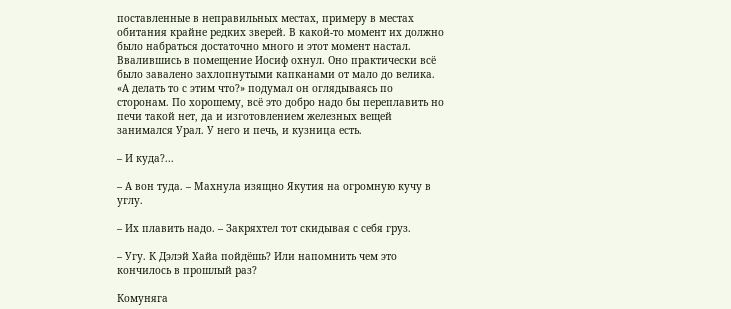поставленные в неправильных местах, примеру в местах обитания крайне редких зверей. В какой-то момент их должно было набраться достаточно много и этот момент настал. Ввалившись в помещение Иосиф охнул. Оно практически всё было завалено захлопнутыми капканами от мало до велика. «А делать то с этим что?» подумал он оглядываясь по сторонам. По хорошему, всё это добро надо бы переплавить но печи такой нет, да и изготовлением железных вещей занимался Урал. У него и печь, и кузница есть.

– И куда?...

– А вон туда. – Махнула изящно Якутия на огромную кучу в углу.

– Их плавить надо. – Закряхтел тот скидывая с себя груз.

– Угу. К Дэлэй Хайа пойдёшь? Или напомнить чем это кончилось в прошлый раз?

Комуняга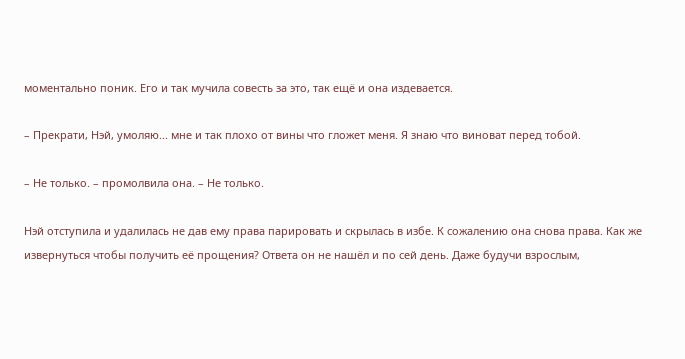моментально поник. Его и так мучила совесть за это, так ещё и она издевается.

– Прекрати, Нэй, умоляю... мне и так плохо от вины что гложет меня. Я знаю что виноват перед тобой.

– Не только. – промолвила она. – Не только.

Нэй отступила и удалилась не дав ему права парировать и скрылась в избе. К сожалению она снова права. Как же извернуться чтобы получить её прощения? Ответа он не нашёл и по сей день. Даже будучи взрослым,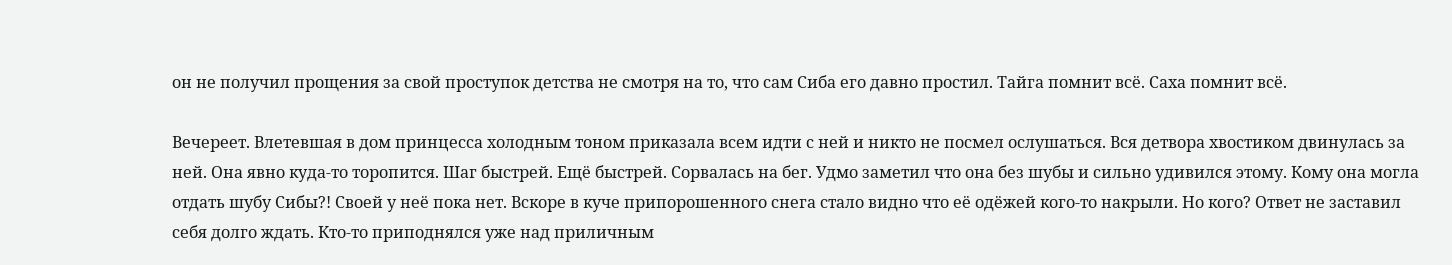он не получил прощения за свой проступок детства не смотря на то, что сам Сиба его давно простил. Тайга помнит всё. Саха помнит всё.

Вечереет. Влетевшая в дом принцесса холодным тоном приказала всем идти с ней и никто не посмел ослушаться. Вся детвора хвостиком двинулась за ней. Она явно куда-то торопится. Шаг быстрей. Ещё быстрей. Сорвалась на бег. Удмо заметил что она без шубы и сильно удивился этому. Кому она могла отдать шубу Сибы?! Своей у неё пока нет. Вскоре в куче припорошенного снега стало видно что её одёжей кого-то накрыли. Но кого? Ответ не заставил себя долго ждать. Кто-то приподнялся уже над приличным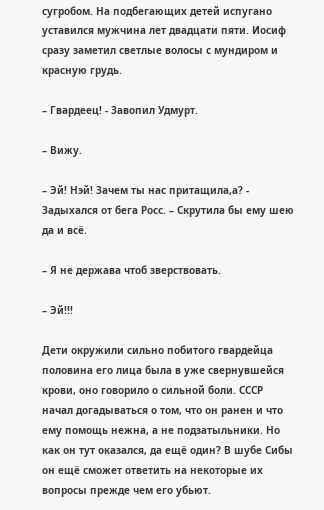сугробом. На подбегающих детей испугано уставился мужчина лет двадцати пяти. Иосиф сразу заметил светлые волосы с мундиром и красную грудь.

– Гвардеец! - Завопил Удмурт.

– Вижу.

– Эй! Нэй! Зачем ты нас притащила,а? - Задыхался от бега Росс. – Скрутила бы ему шею да и всё.

– Я не держава чтоб зверствовать.

– Эй!!!

Дети окружили сильно побитого гвардейца половина его лица была в уже свернувшейся крови, оно говорило о сильной боли. СССР начал догадываться о том, что он ранен и что ему помощь нежна, а не подзатыльники. Но как он тут оказался, да ещё один? В шубе Сибы он ещё сможет ответить на некоторые их вопросы прежде чем его убьют.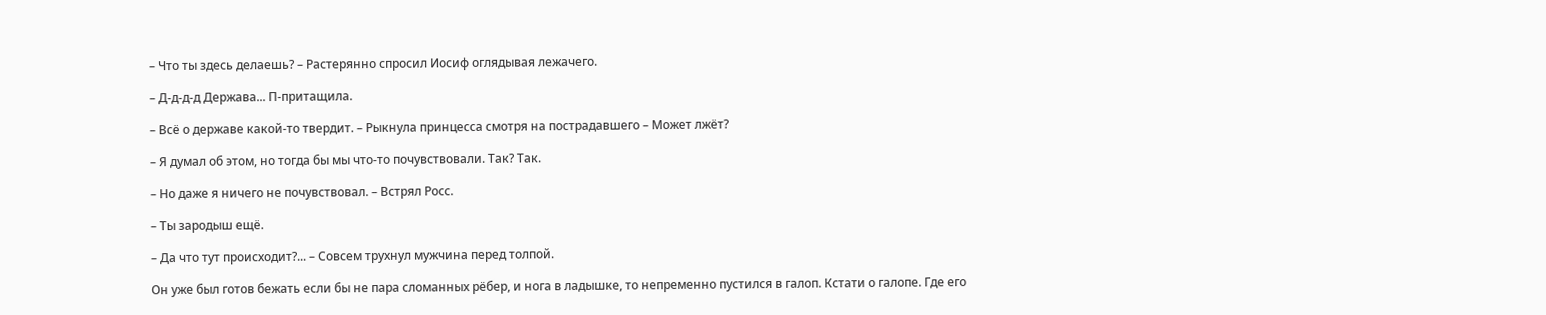– Что ты здесь делаешь? – Растерянно спросил Иосиф оглядывая лежачего.

– Д-д-д-д Держава... П-притащила.

– Всё о державе какой-то твердит. – Рыкнула принцесса смотря на пострадавшего – Может лжёт?

– Я думал об этом, но тогда бы мы что-то почувствовали. Так? Так.

– Но даже я ничего не почувствовал. – Встрял Росс.

– Ты зародыш ещё.

– Да что тут происходит?... – Совсем трухнул мужчина перед толпой.

Он уже был готов бежать если бы не пара сломанных рёбер, и нога в ладышке, то непременно пустился в галоп. Кстати о галопе. Где его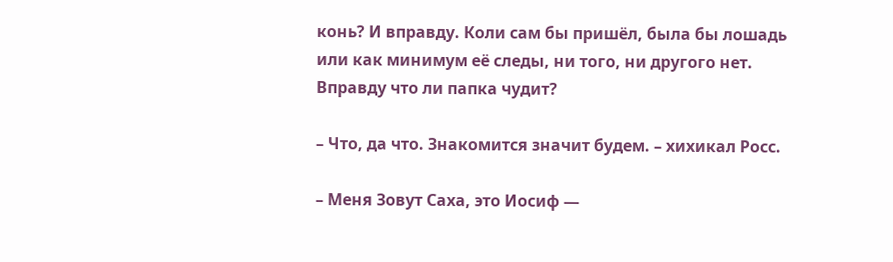конь? И вправду. Коли сам бы пришёл, была бы лошадь или как минимум её следы, ни того, ни другого нет. Вправду что ли папка чудит?

– Что, да что. Знакомится значит будем. – хихикал Росс.

– Меня Зовут Саха, это Иосиф —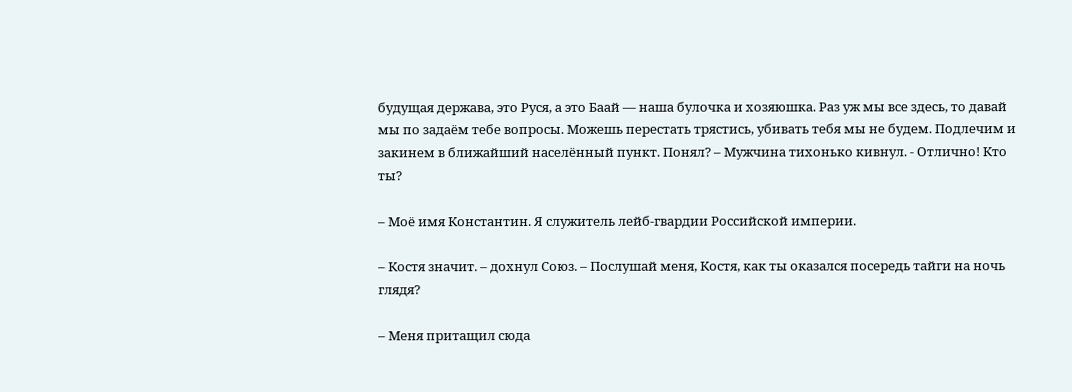будущая держава, это Руся, а это Баай — наша булочка и хозяюшка. Раз уж мы все здесь, то давай мы по задаём тебе вопросы. Можешь перестать трястись, убивать тебя мы не будем. Подлечим и закинем в ближайший населённый пункт. Понял? – Мужчина тихонько кивнул. - Отлично! Кто ты?

– Моё имя Константин. Я служитель лейб-гвардии Российской империи.

– Костя значит. – дохнул Союз. – Послушай меня, Костя, как ты оказался посередь тайги на ночь глядя?

– Меня притащил сюда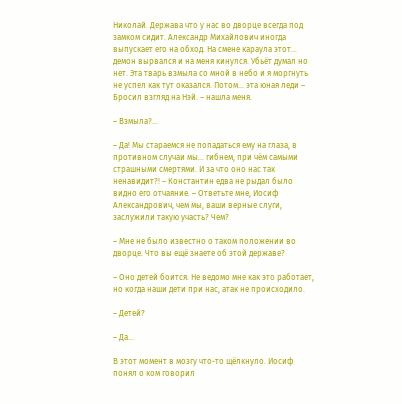Николай. Держава что у нас во дворце всегда под замком сидит. Александр Михайлович иногда выпускает его на обход. На смене караула этот... демон вырвался и на меня кинулся. Убьёт думал но нет. Эта тварь взмыла со мной в небо и я моргнуть не успел как тут оказался. Потом... эта юная леди – Бросил взгляд на Нэй. – нашла меня.

– Взмыла?...

– Да! Мы стараемся не попадаться ему на глаза, в противном случаи мы... гибнем, при чём самыми страшными смертями. И за что оно нас так ненавидит?! – Константин едва не рыдал было видно его отчаяние. – Ответьте мне, Иосиф Александрович, чем мы, ваши верные слуги, заслужили такую участь? Чем?

– Мне не было известно о таком положении во дворце. Что вы ещё знаете об этой державе?

– Оно детей боится. Не ведомо мне как это работает, но когда наши дети при нас, атак не происходило.

– Детей?

– Да...

В этот момент в мозгу что-то щёлкнуло. Иосиф понял о ком говорил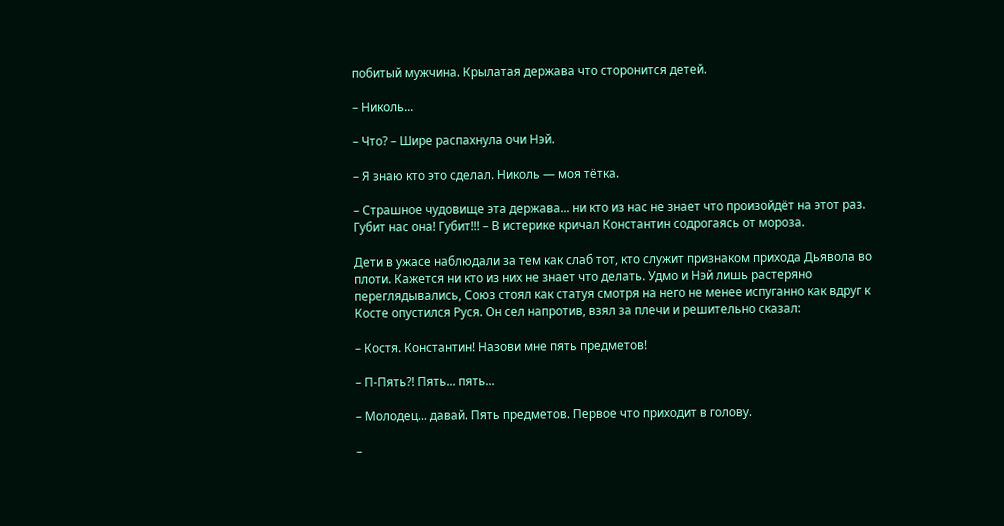побитый мужчина. Крылатая держава что сторонится детей.

– Николь...

– Что? – Шире распахнула очи Нэй.

– Я знаю кто это сделал. Николь — моя тётка.

– Страшное чудовище эта держава... ни кто из нас не знает что произойдёт на этот раз. Губит нас она! Губит!!! – В истерике кричал Константин содрогаясь от мороза.

Дети в ужасе наблюдали за тем как слаб тот, кто служит признаком прихода Дьявола во плоти. Кажется ни кто из них не знает что делать. Удмо и Нэй лишь растеряно переглядывались, Союз стоял как статуя смотря на него не менее испуганно как вдруг к Косте опустился Руся. Он сел напротив, взял за плечи и решительно сказал:

– Костя. Константин! Назови мне пять предметов!

– П-Пять?! Пять... пять...

– Молодец... давай. Пять предметов. Первое что приходит в голову.

–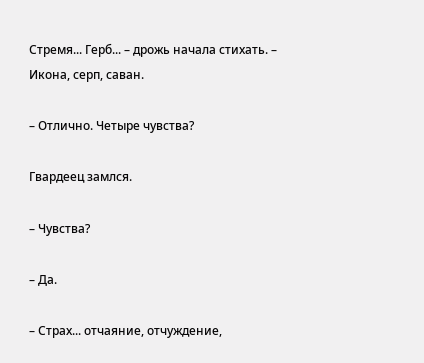Стремя... Герб... – дрожь начала стихать. – Икона, серп, саван.

– Отлично. Четыре чувства?

Гвардеец замлся.

– Чувства?

– Да.

– Страх... отчаяние, отчуждение,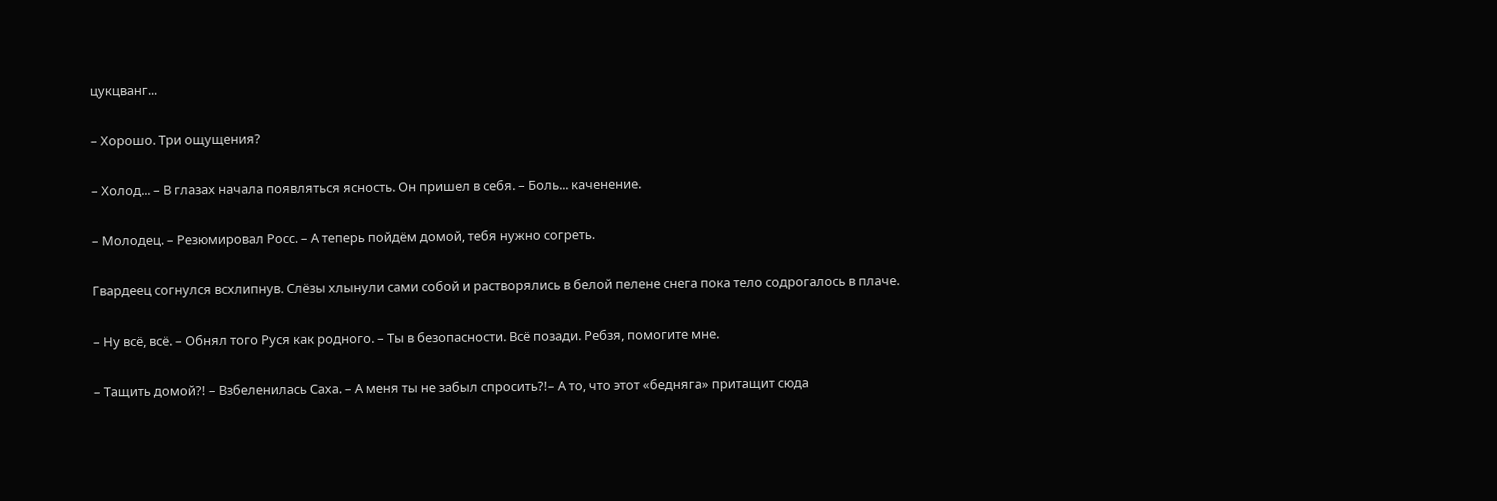цукцванг...

– Хорошо. Три ощущения?

– Холод... – В глазах начала появляться ясность. Он пришел в себя. – Боль... каченение.

– Молодец. – Резюмировал Росс. – А теперь пойдём домой, тебя нужно согреть.

Гвардеец согнулся всхлипнув. Слёзы хлынули сами собой и растворялись в белой пелене снега пока тело содрогалось в плаче.

– Ну всё, всё. – Обнял того Руся как родного. – Ты в безопасности. Всё позади. Ребзя, помогите мне.

– Тащить домой?! – Взбеленилась Саха. – А меня ты не забыл спросить?!– А то, что этот «бедняга» притащит сюда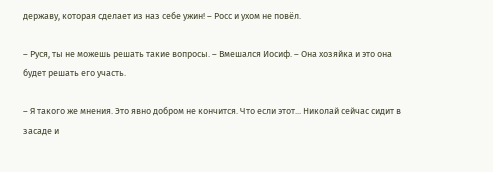державу, которая сделает из наз себе ужин! – Росс и ухом не повёл.

– Руся, ты не можешь решать такие вопросы. – Вмешался Иосиф. – Она хозяйка и это она будет решать его участь.

– Я такого же мнения. Это явно добром не кончится. Что если этот... Николай сейчас сидит в засаде и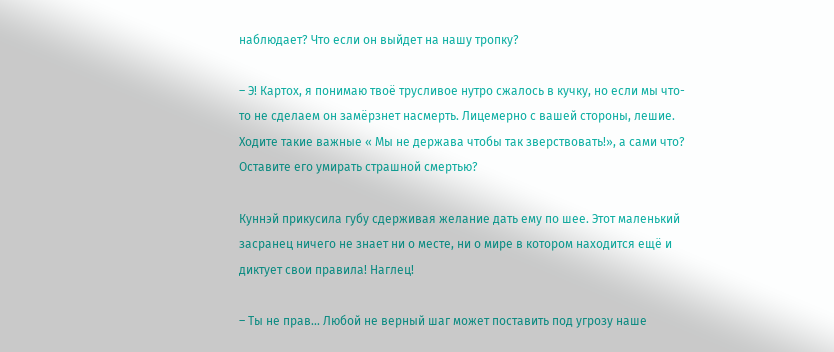наблюдает? Что если он выйдет на нашу тропку?

– Э! Картох, я понимаю твоё трусливое нутро сжалось в кучку, но если мы что-то не сделаем он замёрзнет насмерть. Лицемерно с вашей стороны, лешие. Ходите такие важные « Мы не держава чтобы так зверствовать!», а сами что? Оставите его умирать страшной смертью?

Куннэй прикусила губу сдерживая желание дать ему по шее. Этот маленький засранец ничего не знает ни о месте, ни о мире в котором находится ещё и диктует свои правила! Наглец!

– Ты не прав... Любой не верный шаг может поставить под угрозу наше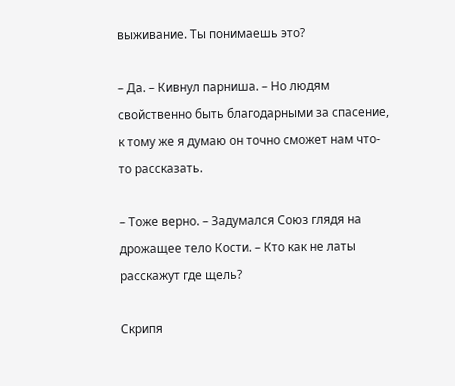выживание. Ты понимаешь это?

– Да. – Кивнул парниша. – Но людям свойственно быть благодарными за спасение, к тому же я думаю он точно сможет нам что-то рассказать.

– Тоже верно. – Задумался Союз глядя на дрожащее тело Кости. – Кто как не латы расскажут где щель?

Скрипя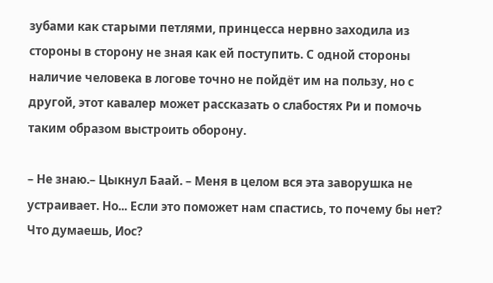зубами как старыми петлями, принцесса нервно заходила из стороны в сторону не зная как ей поступить. С одной стороны наличие человека в логове точно не пойдёт им на пользу, но с другой, этот кавалер может рассказать о слабостях Ри и помочь таким образом выстроить оборону.

– Не знаю.– Цыкнул Баай. – Меня в целом вся эта заворушка не устраивает. Но... Если это поможет нам спастись, то почему бы нет? Что думаешь, Иос?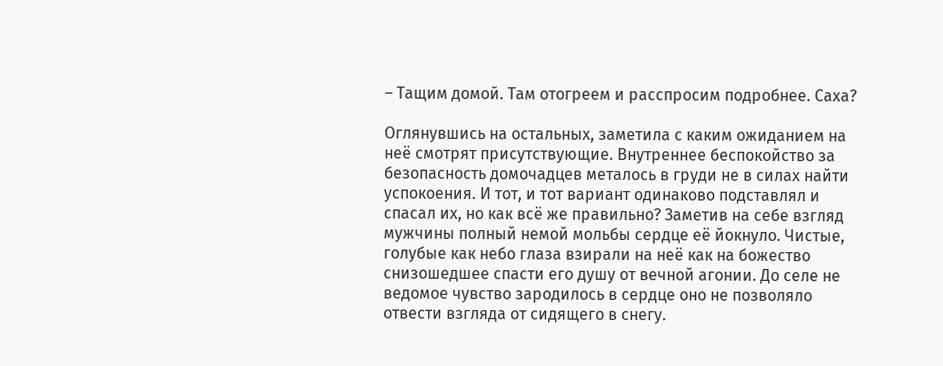– Тащим домой. Там отогреем и расспросим подробнее. Саха?

Оглянувшись на остальных, заметила с каким ожиданием на неё смотрят присутствующие. Внутреннее беспокойство за безопасность домочадцев металось в груди не в силах найти успокоения. И тот, и тот вариант одинаково подставлял и спасал их, но как всё же правильно? Заметив на себе взгляд мужчины полный немой мольбы сердце её йокнуло. Чистые, голубые как небо глаза взирали на неё как на божество снизошедшее спасти его душу от вечной агонии. До селе не ведомое чувство зародилось в сердце оно не позволяло отвести взгляда от сидящего в снегу.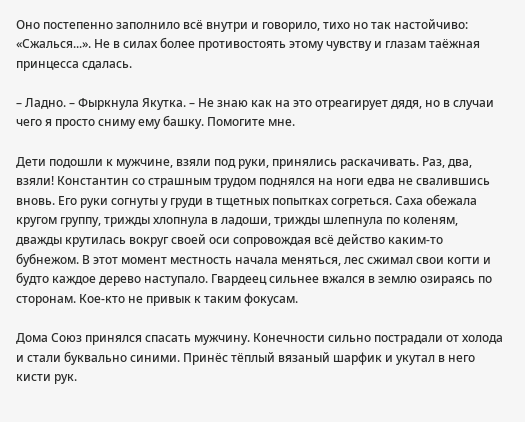Оно постепенно заполнило всё внутри и говорило, тихо но так настойчиво: «Сжалься...». Не в силах более противостоять этому чувству и глазам таёжная принцесса сдалась.

– Ладно. – Фыркнула Якутка. – Не знаю как на это отреагирует дядя, но в случаи чего я просто сниму ему башку. Помогите мне.

Дети подошли к мужчине, взяли под руки, принялись раскачивать. Раз, два, взяли! Константин со страшным трудом поднялся на ноги едва не свалившись вновь. Его руки согнуты у груди в тщетных попытках согреться. Саха обежала кругом группу, трижды хлопнула в ладоши, трижды шлепнула по коленям, дважды крутилась вокруг своей оси сопровождая всё действо каким-то бубнежом. В этот момент местность начала меняться, лес сжимал свои когти и будто каждое дерево наступало. Гвардеец сильнее вжался в землю озираясь по сторонам. Кое-кто не привык к таким фокусам.

Дома Союз принялся спасать мужчину. Конечности сильно пострадали от холода и стали буквально синими. Принёс тёплый вязаный шарфик и укутал в него кисти рук.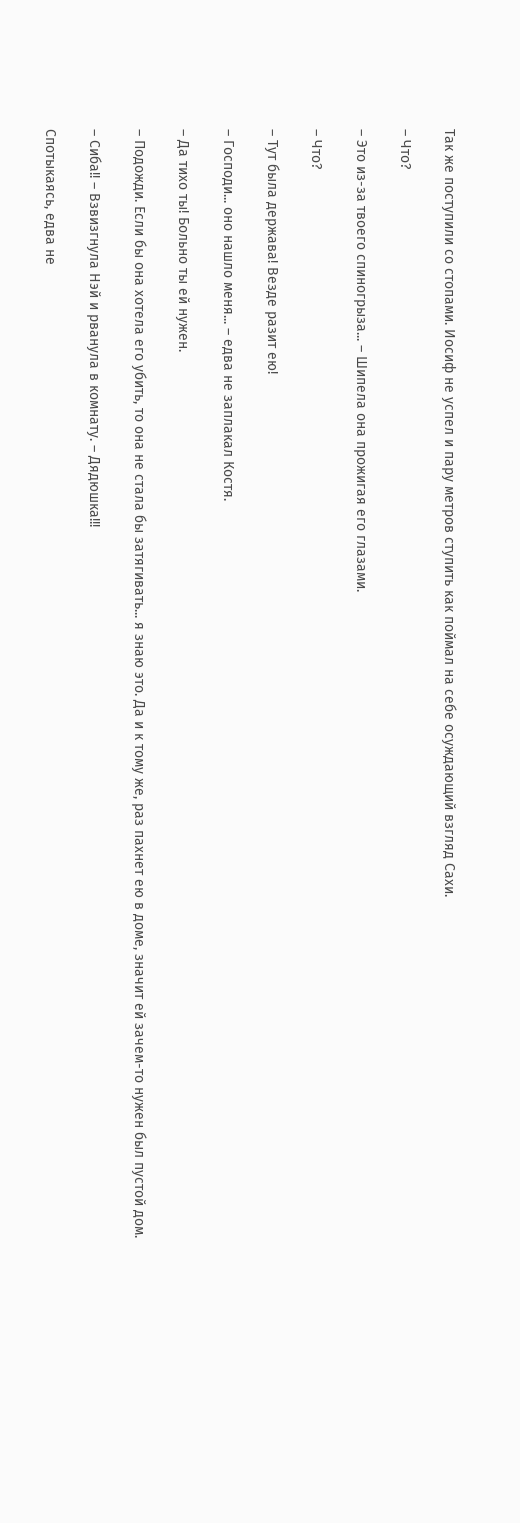Так же поступили со стопами. Иосиф не успел и пару метров ступить как поймал на себе осуждающий взгляд Сахи.

– Что?

– Это из-за твоего спиногрыза... – Шипела она прожигая его глазами.

– Что?

– Тут была держава! Везде разит ею!

– Господи... оно нашло меня... – едва не заплакал Костя.

– Да тихо ты! Больно ты ей нужен.

– Подожди. Если бы она хотела его убить, то она не стала бы затягивать... я знаю это. Да и к тому же, раз пахнет ею в доме, значит ей зачем-то нужен был пустой дом.

– Сиба!! – Взвизгнула Нэй и рванула в комнату. – Дядюшка!!!

Спотыкаясь, едва не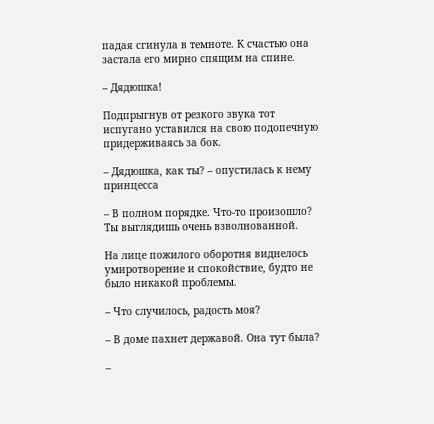падая сгинула в темноте. К счастью она застала его мирно спящим на спине.

– Дядюшка!

Подпрыгнув от резкого звука тот испугано уставился на свою подопечную придерживаясь за бок.

– Дядюшка, как ты? – опустилась к нему принцесса

– В полном порядке. Что-то произошло? Ты выглядишь очень взволнованной.

На лице пожилого оборотня виднелось умиротворение и спокойствие, будто не было никакой проблемы.

– Что случилось, радость моя?

– В доме пахнет державой. Она тут была?

–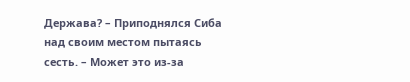Держава? – Приподнялся Сиба над своим местом пытаясь сесть. – Может это из-за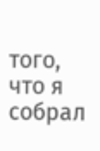того, что я собрал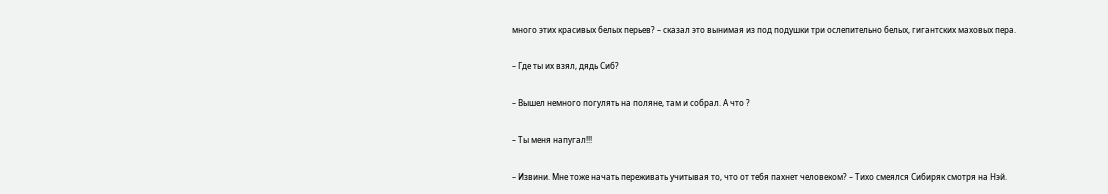много этих красивых белых перьев? – сказал это вынимая из под подушки три ослепительно белых, гигантских маховых пера.

– Где ты их взял, дядь Сиб?

– Вышел немного погулять на поляне, там и собрал. А что ?

– Ты меня напугал!!!

– Извини. Мне тоже начать переживать учитывая то, что от тебя пахнет человеком? – Тихо смеялся Сибиряк смотря на Нэй.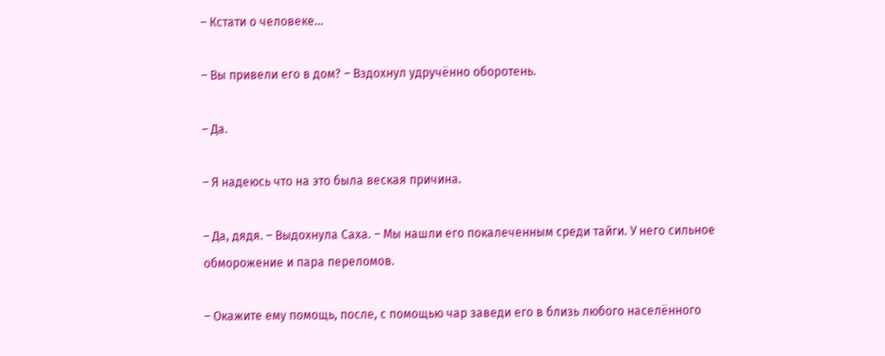– Кстати о человеке...

– Вы привели его в дом? – Вздохнул удручённо оборотень.

– Да.

– Я надеюсь что на это была веская причина.

– Да, дядя. – Выдохнула Саха. – Мы нашли его покалеченным среди тайги. У него сильное обморожение и пара переломов.

– Окажите ему помощь, после, с помощью чар заведи его в близь любого населённого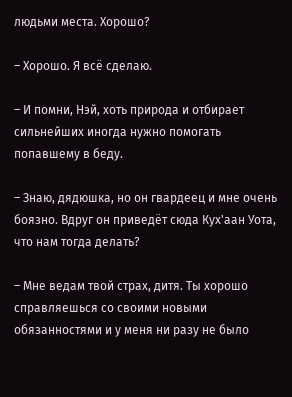людьми места. Хорошо?

– Хорошо. Я всё сделаю.

– И помни, Нэй, хоть природа и отбирает сильнейших иногда нужно помогать попавшему в беду.

– Знаю, дядюшка, но он гвардеец и мне очень боязно. Вдруг он приведёт сюда Кух'аан Уота, что нам тогда делать?

– Мне ведам твой страх, дитя. Ты хорошо справляешься со своими новыми обязанностями и у меня ни разу не было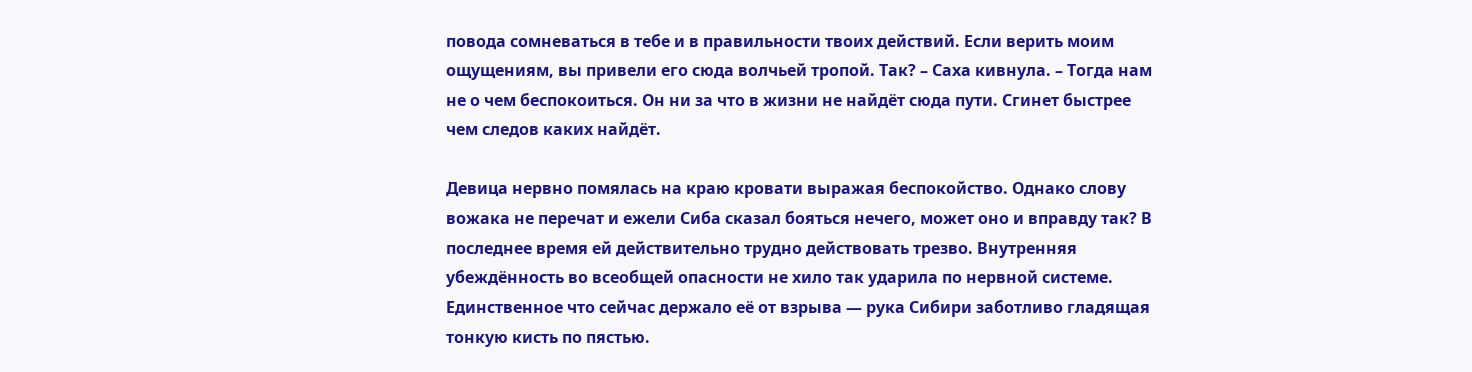повода сомневаться в тебе и в правильности твоих действий. Если верить моим ощущениям, вы привели его сюда волчьей тропой. Так? – Саха кивнула. – Тогда нам не о чем беспокоиться. Он ни за что в жизни не найдёт сюда пути. Сгинет быстрее чем следов каких найдёт.

Девица нервно помялась на краю кровати выражая беспокойство. Однако слову вожака не перечат и ежели Сиба сказал бояться нечего, может оно и вправду так? В последнее время ей действительно трудно действовать трезво. Внутренняя убеждённость во всеобщей опасности не хило так ударила по нервной системе. Единственное что сейчас держало её от взрыва — рука Сибири заботливо гладящая тонкую кисть по пястью.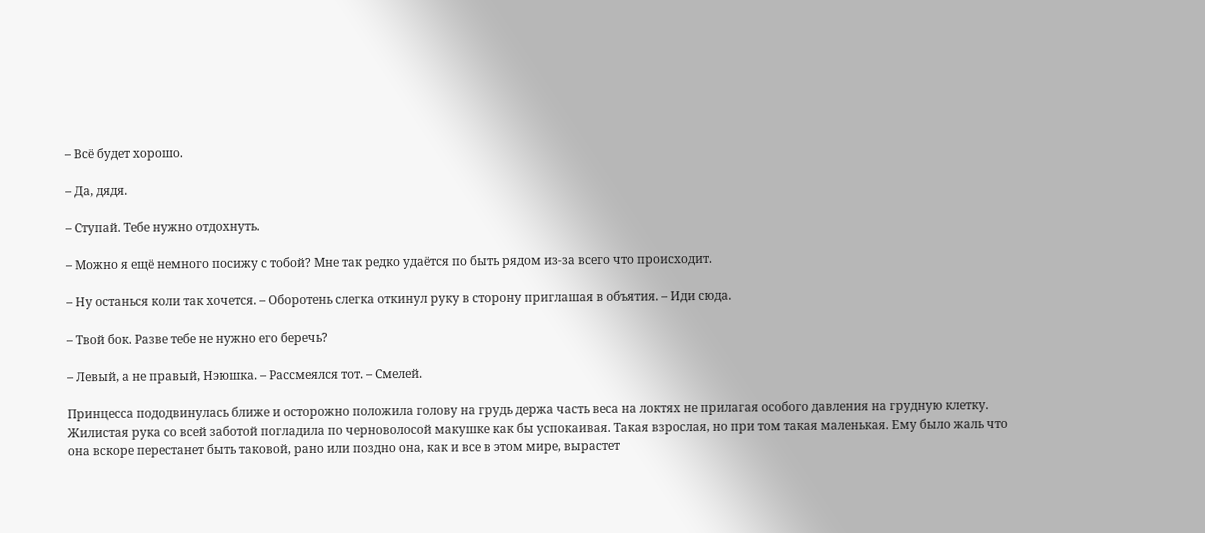– Всё будет хорошо.

– Да, дядя.

– Ступай. Тебе нужно отдохнуть.

– Можно я ещё немного посижу с тобой? Мне так редко удаётся по быть рядом из-за всего что происходит.

– Ну останься коли так хочется. – Оборотень слегка откинул руку в сторону приглашая в объятия. – Иди сюда.

– Твой бок. Разве тебе не нужно его беречь?

– Левый, а не правый, Нэюшка. – Рассмеялся тот. – Смелей.

Принцесса пододвинулась ближе и осторожно положила голову на грудь держа часть веса на локтях не прилагая особого давления на грудную клетку. Жилистая рука со всей заботой погладила по черноволосой макушке как бы успокаивая. Такая взрослая, но при том такая маленькая. Ему было жаль что она вскоре перестанет быть таковой, рано или поздно она, как и все в этом мире, вырастет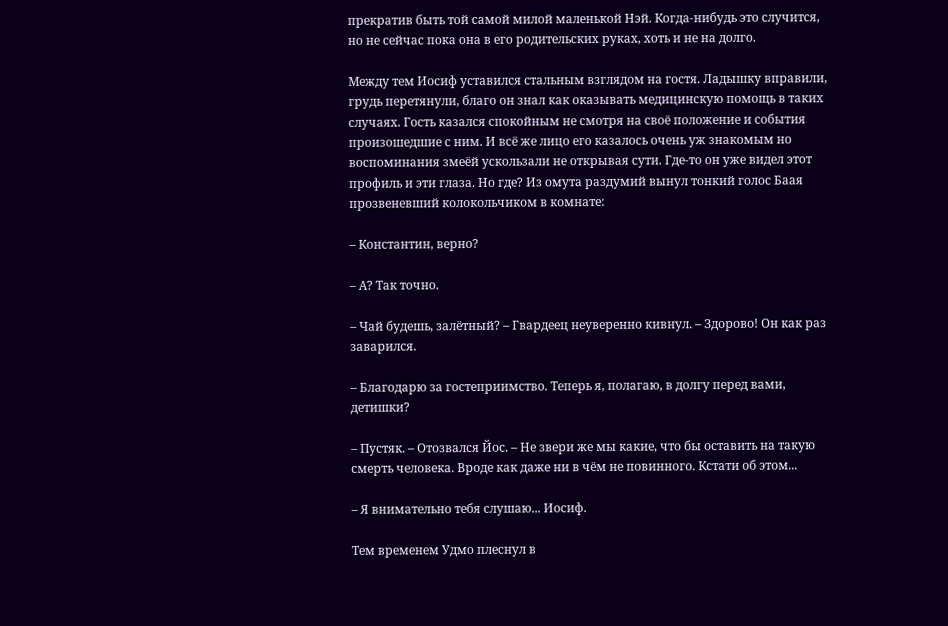прекратив быть той самой милой маленькой Нэй. Когда-нибудь это случится, но не сейчас пока она в его родительских руках, хоть и не на долго.

Между тем Иосиф уставился стальным взглядом на гостя. Ладышку вправили, грудь перетянули, благо он знал как оказывать медицинскую помощь в таких случаях. Гость казался спокойным не смотря на своё положение и события произошедшие с ним. И всё же лицо его казалось очень уж знакомым но воспоминания змеёй ускользали не открывая сути. Где-то он уже видел этот профиль и эти глаза. Но где? Из омута раздумий вынул тонкий голос Баая прозвеневший колокольчиком в комнате:

– Константин, верно?

– А? Так точно.

– Чай будешь, залётный? – Гвардеец неуверенно кивнул. – Здорово! Он как раз заварился.

– Благодарю за гостеприимство. Теперь я, полагаю, в долгу перед вами, детишки?

– Пустяк. – Отозвался Йос. – Не звери же мы какие, что бы оставить на такую смерть человека. Вроде как даже ни в чём не повинного. Кстати об этом...

– Я внимательно тебя слушаю... Иосиф.

Тем временем Удмо плеснул в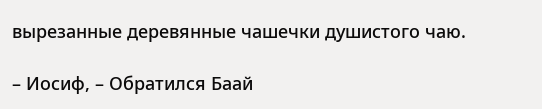вырезанные деревянные чашечки душистого чаю.

– Иосиф, – Обратился Баай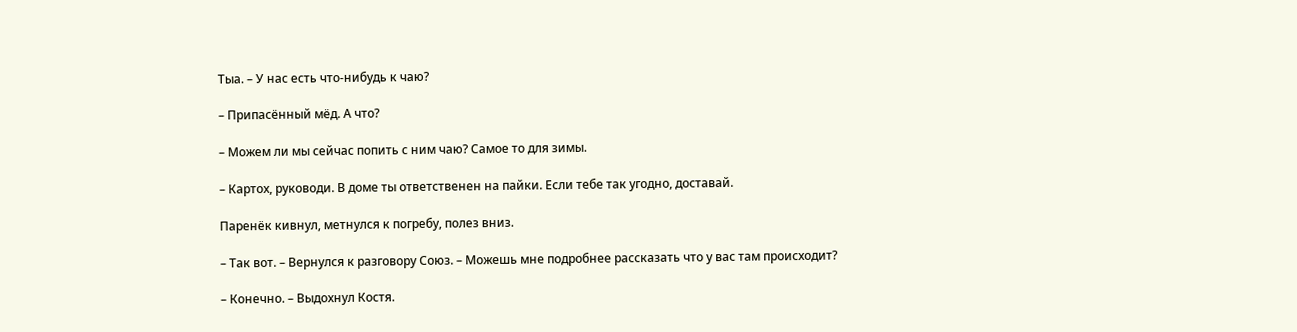Тыа. – У нас есть что-нибудь к чаю?

– Припасённый мёд. А что?

– Можем ли мы сейчас попить с ним чаю? Самое то для зимы.

– Картох, руководи. В доме ты ответственен на пайки. Если тебе так угодно, доставай.

Паренёк кивнул, метнулся к погребу, полез вниз.

– Так вот. – Вернулся к разговору Союз. – Можешь мне подробнее рассказать что у вас там происходит?

– Конечно. – Выдохнул Костя.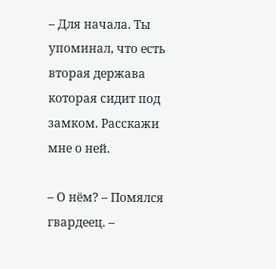– Для начала. Ты упоминал, что есть вторая держава которая сидит под замком. Расскажи мне о ней.

– О нём? – Помялся гвардеец. –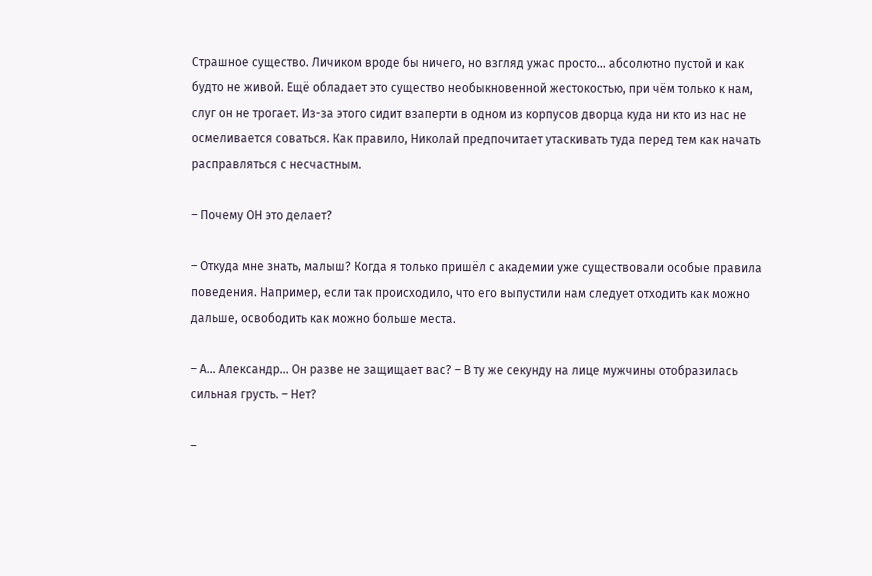Страшное существо. Личиком вроде бы ничего, но взгляд ужас просто... абсолютно пустой и как будто не живой. Ещё обладает это существо необыкновенной жестокостью, при чём только к нам, слуг он не трогает. Из-за этого сидит взаперти в одном из корпусов дворца куда ни кто из нас не осмеливается соваться. Как правило, Николай предпочитает утаскивать туда перед тем как начать расправляться с несчастным.

– Почему ОН это делает?

– Откуда мне знать, малыш? Когда я только пришёл с академии уже существовали особые правила поведения. Например, если так происходило, что его выпустили нам следует отходить как можно дальше, освободить как можно больше места.

– А... Александр... Он разве не защищает вас? – В ту же секунду на лице мужчины отобразилась сильная грусть. – Нет?

–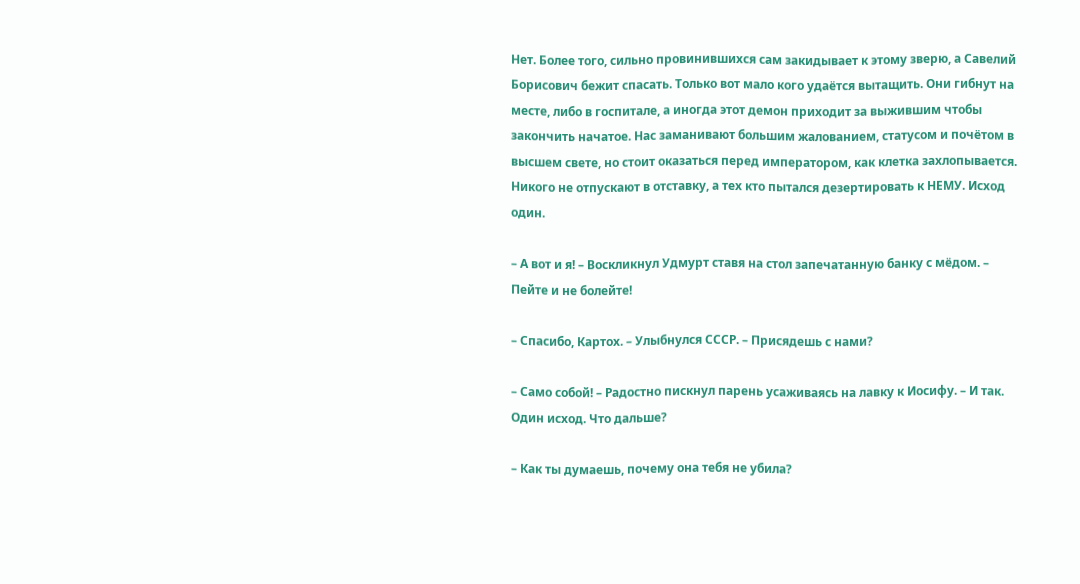Нет. Более того, сильно провинившихся сам закидывает к этому зверю, а Савелий Борисович бежит спасать. Только вот мало кого удаётся вытащить. Они гибнут на месте, либо в госпитале, а иногда этот демон приходит за выжившим чтобы закончить начатое. Нас заманивают большим жалованием, статусом и почётом в высшем свете, но стоит оказаться перед императором, как клетка захлопывается. Никого не отпускают в отставку, а тех кто пытался дезертировать к НЕМУ. Исход один.

– А вот и я! – Воскликнул Удмурт ставя на стол запечатанную банку с мёдом. – Пейте и не болейте!

– Спасибо, Картох. – Улыбнулся СССР. – Присядешь с нами?

– Само собой! – Радостно пискнул парень усаживаясь на лавку к Иосифу. – И так. Один исход. Что дальше?

– Как ты думаешь, почему она тебя не убила?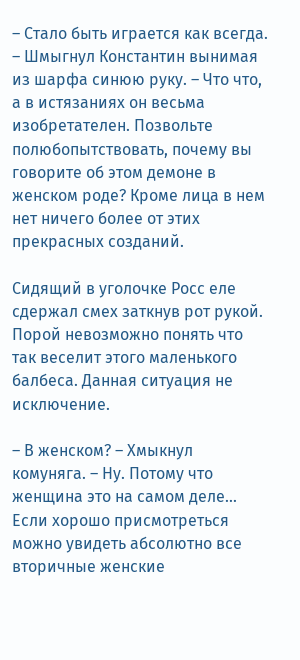– Стало быть играется как всегда. – Шмыгнул Константин вынимая из шарфа синюю руку. – Что что, а в истязаниях он весьма изобретателен. Позвольте полюбопытствовать, почему вы говорите об этом демоне в женском роде? Кроме лица в нем нет ничего более от этих прекрасных созданий.

Сидящий в уголочке Росс еле сдержал смех заткнув рот рукой. Порой невозможно понять что так веселит этого маленького балбеса. Данная ситуация не исключение.

– В женском? – Хмыкнул комуняга. – Ну. Потому что женщина это на самом деле... Если хорошо присмотреться можно увидеть абсолютно все вторичные женские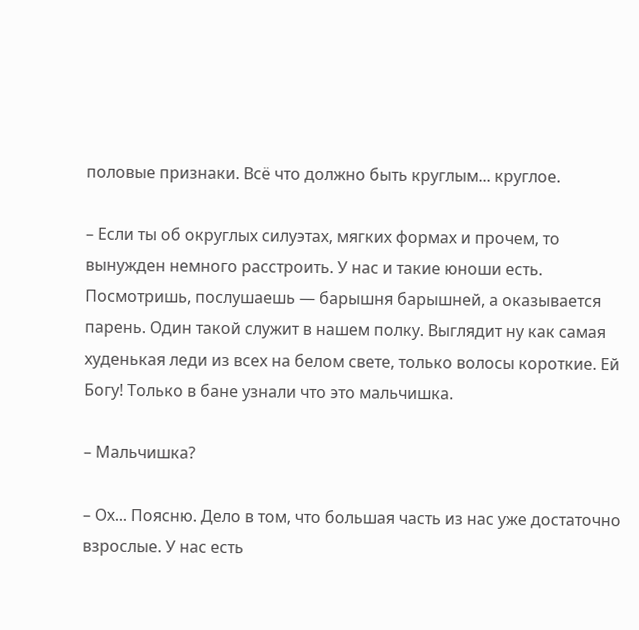половые признаки. Всё что должно быть круглым... круглое.

– Если ты об округлых силуэтах, мягких формах и прочем, то вынужден немного расстроить. У нас и такие юноши есть. Посмотришь, послушаешь — барышня барышней, а оказывается парень. Один такой служит в нашем полку. Выглядит ну как самая худенькая леди из всех на белом свете, только волосы короткие. Ей Богу! Только в бане узнали что это мальчишка.

– Мальчишка?

– Ох... Поясню. Дело в том, что большая часть из нас уже достаточно взрослые. У нас есть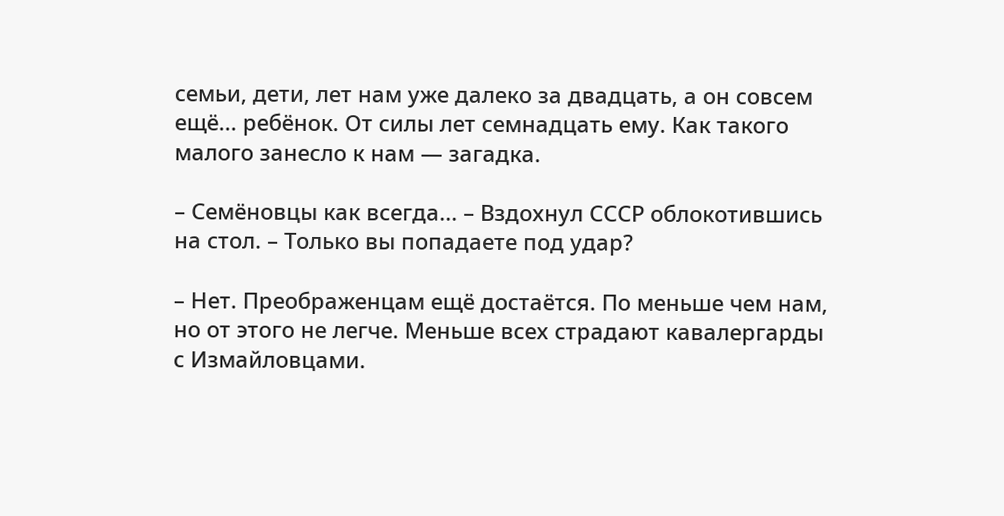семьи, дети, лет нам уже далеко за двадцать, а он совсем ещё... ребёнок. От силы лет семнадцать ему. Как такого малого занесло к нам — загадка.

– Семёновцы как всегда... – Вздохнул СССР облокотившись на стол. – Только вы попадаете под удар?

– Нет. Преображенцам ещё достаётся. По меньше чем нам, но от этого не легче. Меньше всех страдают кавалергарды с Измайловцами.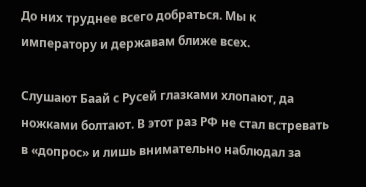До них труднее всего добраться. Мы к императору и державам ближе всех.

Слушают Баай с Русей глазками хлопают, да ножками болтают. В этот раз РФ не стал встревать в «допрос» и лишь внимательно наблюдал за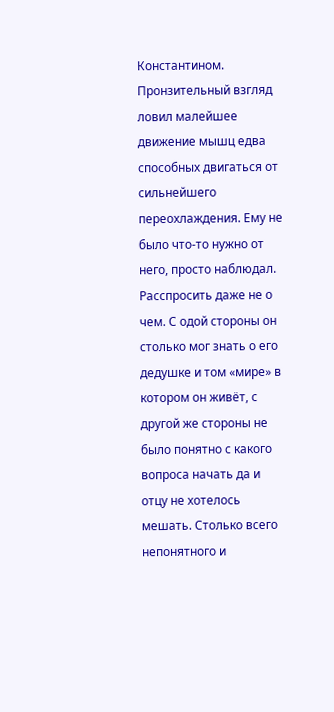Константином. Пронзительный взгляд ловил малейшее движение мышц едва способных двигаться от сильнейшего переохлаждения. Ему не было что-то нужно от него, просто наблюдал. Расспросить даже не о чем. С одой стороны он столько мог знать о его дедушке и том «мире» в котором он живёт, с другой же стороны не было понятно с какого вопроса начать да и отцу не хотелось мешать. Столько всего непонятного и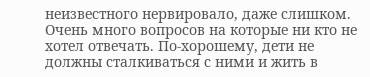неизвестного нервировало, даже слишком. Очень много вопросов на которые ни кто не хотел отвечать. По-хорошему, дети не должны сталкиваться с ними и жить в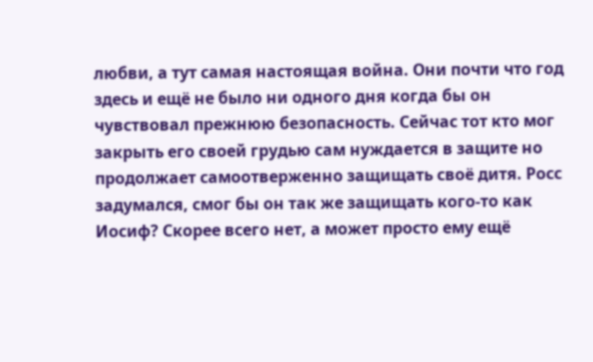любви, а тут самая настоящая война. Они почти что год здесь и ещё не было ни одного дня когда бы он чувствовал прежнюю безопасность. Сейчас тот кто мог закрыть его своей грудью сам нуждается в защите но продолжает самоотверженно защищать своё дитя. Росс задумался, смог бы он так же защищать кого-то как Иосиф? Скорее всего нет, а может просто ему ещё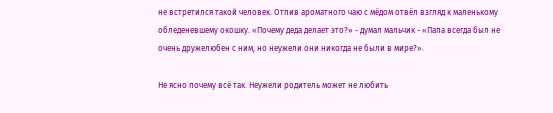не встретился такой человек. Отпив ароматного чаю с мёдом отвёл взгляд к маленькому обледеневшему окошку. «Почему деда делает это?» - думал мальчик - «Папа всегда был не очень дружелюбен с ним, но неужели они никогда не были в мире?».

Не ясно почему всё так. Неужели родитель может не любить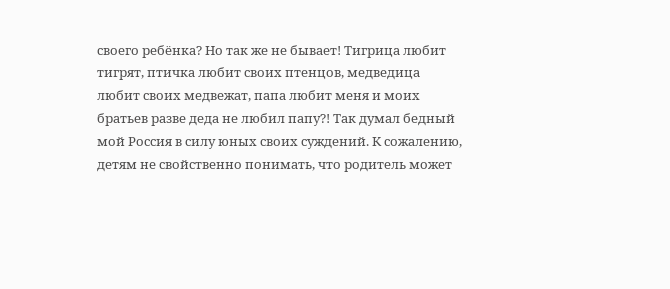своего ребёнка? Но так же не бывает! Тигрица любит тигрят, птичка любит своих птенцов, медведица любит своих медвежат, папа любит меня и моих братьев разве деда не любил папу?! Так думал бедный мой Россия в силу юных своих суждений. К сожалению, детям не свойственно понимать, что родитель может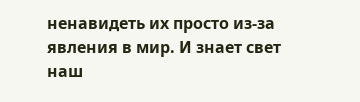ненавидеть их просто из-за явления в мир. И знает свет наш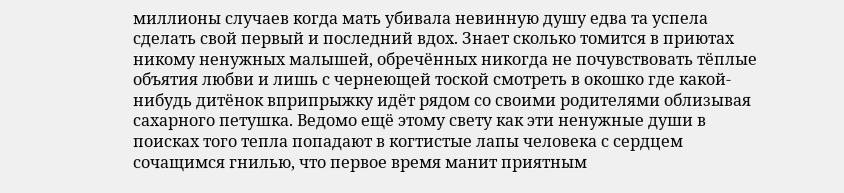миллионы случаев когда мать убивала невинную душу едва та успела сделать свой первый и последний вдох. Знает сколько томится в приютах никому ненужных малышей, обречённых никогда не почувствовать тёплые объятия любви и лишь с чернеющей тоской смотреть в окошко где какой-нибудь дитёнок вприпрыжку идёт рядом со своими родителями облизывая сахарного петушка. Ведомо ещё этому свету как эти ненужные души в поисках того тепла попадают в когтистые лапы человека с сердцем сочащимся гнилью, что первое время манит приятным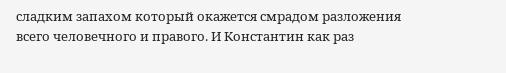сладким запахом который окажется смрадом разложения всего человечного и правого. И Константин как раз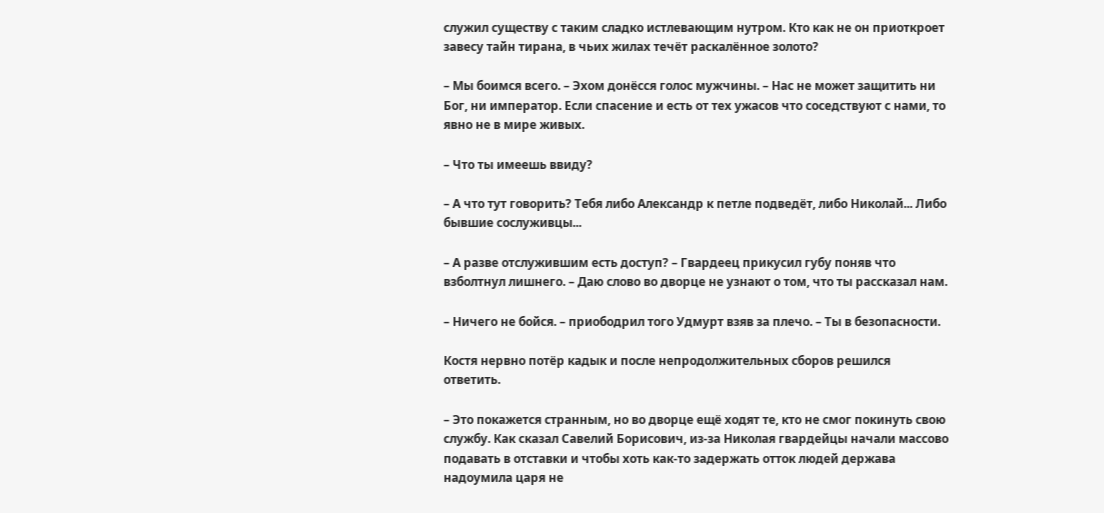служил существу с таким сладко истлевающим нутром. Кто как не он приоткроет завесу тайн тирана, в чьих жилах течёт раскалённое золото?

– Мы боимся всего. – Эхом донёсся голос мужчины. – Нас не может защитить ни Бог, ни император. Если спасение и есть от тех ужасов что соседствуют с нами, то явно не в мире живых.

– Что ты имеешь ввиду?

– А что тут говорить? Тебя либо Александр к петле подведёт, либо Николай... Либо бывшие сослуживцы...

– А разве отслужившим есть доступ? – Гвардеец прикусил губу поняв что взболтнул лишнего. – Даю слово во дворце не узнают о том, что ты рассказал нам.

– Ничего не бойся. – приободрил того Удмурт взяв за плечо. – Ты в безопасности.

Костя нервно потёр кадык и после непродолжительных сборов решился ответить.

– Это покажется странным, но во дворце ещё ходят те, кто не смог покинуть свою службу. Как сказал Савелий Борисович, из-за Николая гвардейцы начали массово подавать в отставки и чтобы хоть как-то задержать отток людей держава надоумила царя не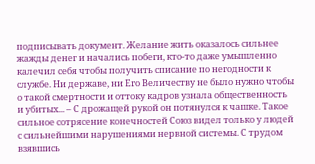подписывать документ. Желание жить оказалось сильнее жажды денег и начались побеги, кто-то даже умышленно калечил себя чтобы получить списание по негодности к службе. Ни державе, ни Его Величеству не было нужно чтобы о такой смертности и оттоку кадров узнала общественность и убитых... – С дрожащей рукой он потянулся к чашке. Такое сильное сотрясение конечностей Союз видел только у людей с сильнейшими нарушениями нервной системы. С трудом взявшись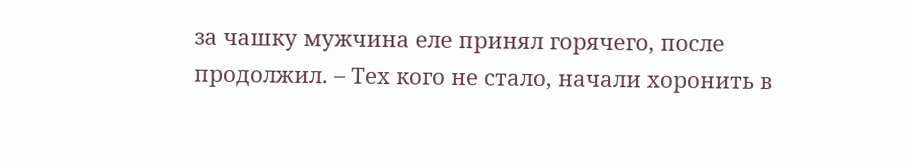за чашку мужчина еле принял горячего, после продолжил. – Тех кого не стало, начали хоронить в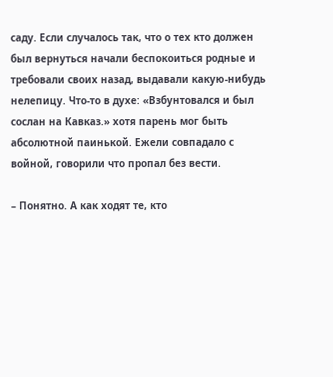саду. Если случалось так, что о тех кто должен был вернуться начали беспокоиться родные и требовали своих назад, выдавали какую-нибудь нелепицу. Что-то в духе: «Взбунтовался и был сослан на Кавказ.» хотя парень мог быть абсолютной паинькой. Ежели совпадало с войной, говорили что пропал без вести.

– Понятно. А как ходят те, кто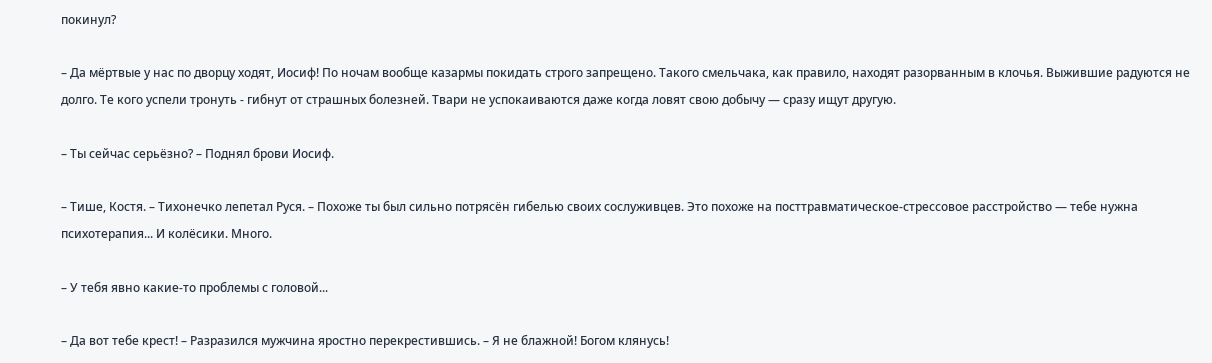покинул?

– Да мёртвые у нас по дворцу ходят, Иосиф! По ночам вообще казармы покидать строго запрещено. Такого смельчака, как правило, находят разорванным в клочья. Выжившие радуются не долго. Те кого успели тронуть - гибнут от страшных болезней. Твари не успокаиваются даже когда ловят свою добычу — сразу ищут другую.

– Ты сейчас серьёзно? – Поднял брови Иосиф.

– Тише, Костя. – Тихонечко лепетал Руся. – Похоже ты был сильно потрясён гибелью своих сослуживцев. Это похоже на посттравматическое-стрессовое расстройство — тебе нужна психотерапия... И колёсики. Много.

– У тебя явно какие-то проблемы с головой...

– Да вот тебе крест! – Разразился мужчина яростно перекрестившись. – Я не блажной! Богом клянусь!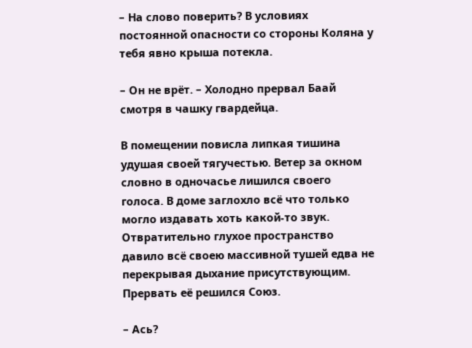– На слово поверить? В условиях постоянной опасности со стороны Коляна у тебя явно крыша потекла.

– Он не врёт. – Холодно прервал Баай смотря в чашку гвардейца.

В помещении повисла липкая тишина удушая своей тягучестью. Ветер за окном словно в одночасье лишился своего голоса. В доме заглохло всё что только могло издавать хоть какой-то звук. Отвратительно глухое пространство давило всё своею массивной тушей едва не перекрывая дыхание присутствующим. Прервать её решился Союз.

– Ась?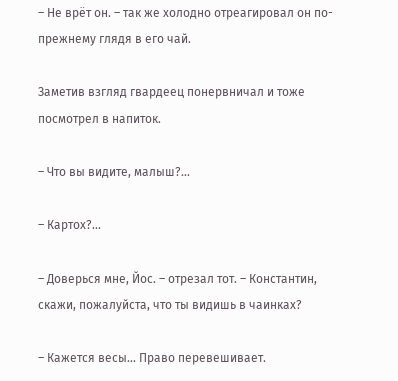– Не врёт он. – так же холодно отреагировал он по-прежнему глядя в его чай.

Заметив взгляд гвардеец понервничал и тоже посмотрел в напиток.

– Что вы видите, малыш?...

– Картох?...

– Доверься мне, Йос. – отрезал тот. – Константин, скажи, пожалуйста, что ты видишь в чаинках?

– Кажется весы... Право перевешивает.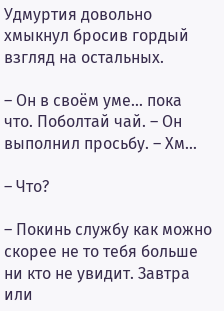Удмуртия довольно хмыкнул бросив гордый взгляд на остальных.

– Он в своём уме... пока что. Поболтай чай. – Он выполнил просьбу. – Хм...

– Что?

– Покинь службу как можно скорее не то тебя больше ни кто не увидит. Завтра или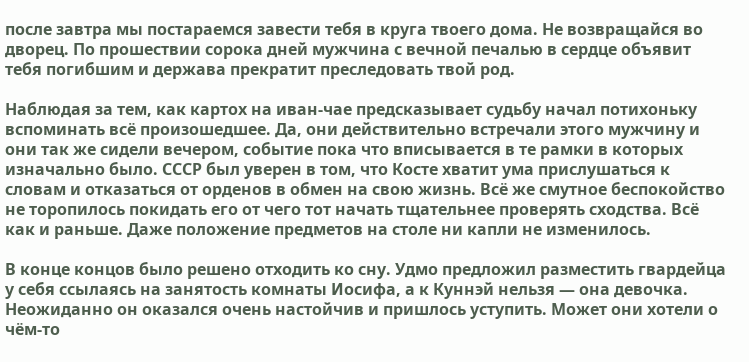после завтра мы постараемся завести тебя в круга твоего дома. Не возвращайся во дворец. По прошествии сорока дней мужчина с вечной печалью в сердце объявит тебя погибшим и держава прекратит преследовать твой род.

Наблюдая за тем, как картох на иван-чае предсказывает судьбу начал потихоньку вспоминать всё произошедшее. Да, они действительно встречали этого мужчину и они так же сидели вечером, событие пока что вписывается в те рамки в которых изначально было. СССР был уверен в том, что Косте хватит ума прислушаться к словам и отказаться от орденов в обмен на свою жизнь. Всё же смутное беспокойство не торопилось покидать его от чего тот начать тщательнее проверять сходства. Всё как и раньше. Даже положение предметов на столе ни капли не изменилось.

В конце концов было решено отходить ко сну. Удмо предложил разместить гвардейца у себя ссылаясь на занятость комнаты Иосифа, а к Куннэй нельзя — она девочка. Неожиданно он оказался очень настойчив и пришлось уступить. Может они хотели о чём-то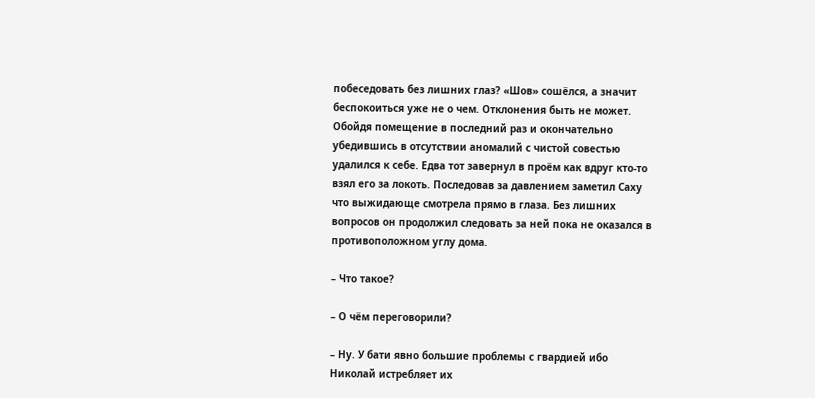побеседовать без лишних глаз? «Шов» сошёлся, а значит беспокоиться уже не о чем. Отклонения быть не может. Обойдя помещение в последний раз и окончательно убедившись в отсутствии аномалий с чистой совестью удалился к себе. Едва тот завернул в проём как вдруг кто-то взял его за локоть. Последовав за давлением заметил Саху что выжидающе смотрела прямо в глаза. Без лишних вопросов он продолжил следовать за ней пока не оказался в противоположном углу дома.

– Что такое?

– О чём переговорили?

– Ну. У бати явно большие проблемы с гвардией ибо Николай истребляет их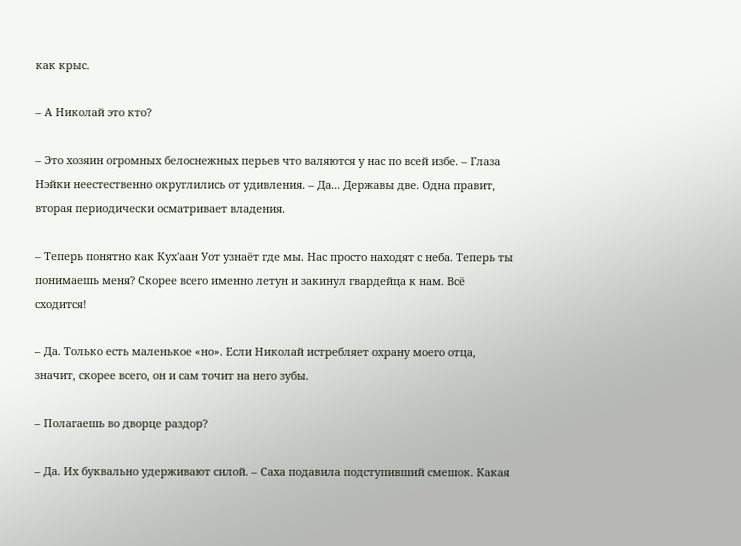как крыс.

– А Николай это кто?

– Это хозяин огромных белоснежных перьев что валяются у нас по всей избе. – Глаза Нэйки неестественно округлились от удивления. – Да... Державы две. Одна правит, вторая периодически осматривает владения.

– Теперь понятно как Кух'аан Уот узнаёт где мы. Нас просто находят с неба. Теперь ты понимаешь меня? Скорее всего именно летун и закинул гвардейца к нам. Всё сходится!

– Да. Только есть маленькое «но». Если Николай истребляет охрану моего отца, значит, скорее всего, он и сам точит на него зубы.

– Полагаешь во дворце раздор?

– Да. Их буквально удерживают силой. – Саха подавила подступивший смешок. Какая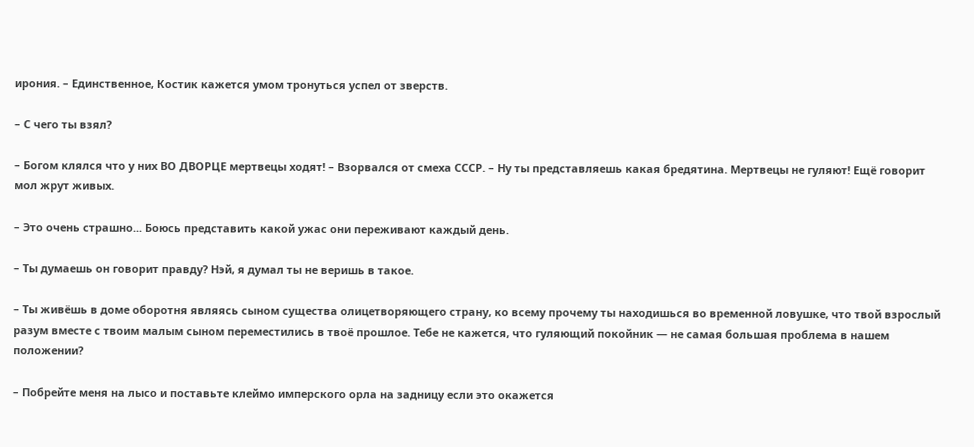ирония. – Единственное, Костик кажется умом тронуться успел от зверств.

– С чего ты взял?

– Богом клялся что у них ВО ДВОРЦЕ мертвецы ходят! – Взорвался от смеха СССР. – Ну ты представляешь какая бредятина. Мертвецы не гуляют! Ещё говорит мол жрут живых.

– Это очень страшно... Боюсь представить какой ужас они переживают каждый день.

– Ты думаешь он говорит правду? Нэй, я думал ты не веришь в такое.

– Ты живёшь в доме оборотня являясь сыном существа олицетворяющего страну, ко всему прочему ты находишься во временной ловушке, что твой взрослый разум вместе с твоим малым сыном переместились в твоё прошлое. Тебе не кажется, что гуляющий покойник — не самая большая проблема в нашем положении?

– Побрейте меня на лысо и поставьте клеймо имперского орла на задницу если это окажется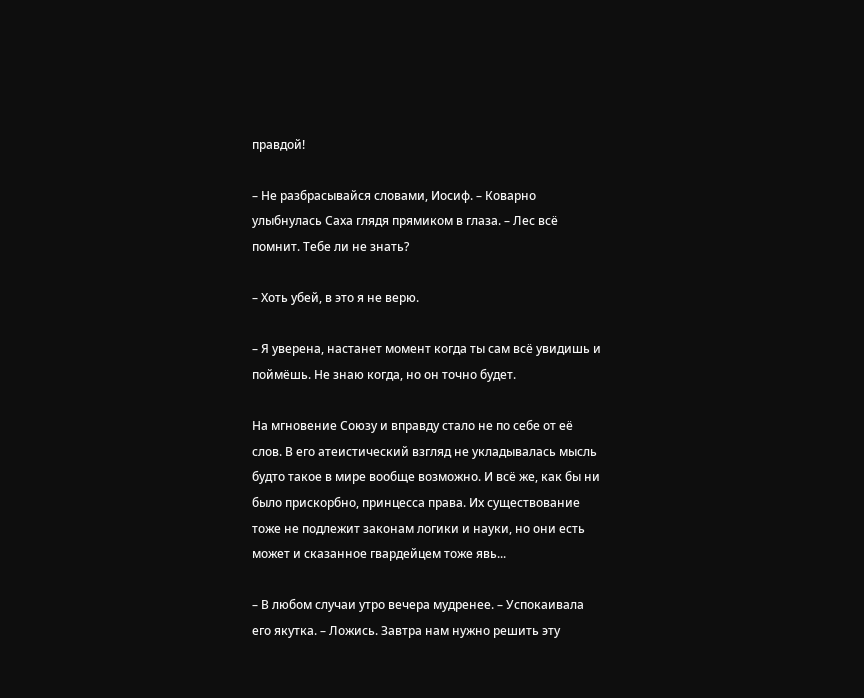правдой!

– Не разбрасывайся словами, Иосиф. – Коварно улыбнулась Саха глядя прямиком в глаза. – Лес всё помнит. Тебе ли не знать?

– Хоть убей, в это я не верю.

– Я уверена, настанет момент когда ты сам всё увидишь и поймёшь. Не знаю когда, но он точно будет.

На мгновение Союзу и вправду стало не по себе от её слов. В его атеистический взгляд не укладывалась мысль будто такое в мире вообще возможно. И всё же, как бы ни было прискорбно, принцесса права. Их существование тоже не подлежит законам логики и науки, но они есть может и сказанное гвардейцем тоже явь...

– В любом случаи утро вечера мудренее. – Успокаивала его якутка. – Ложись. Завтра нам нужно решить эту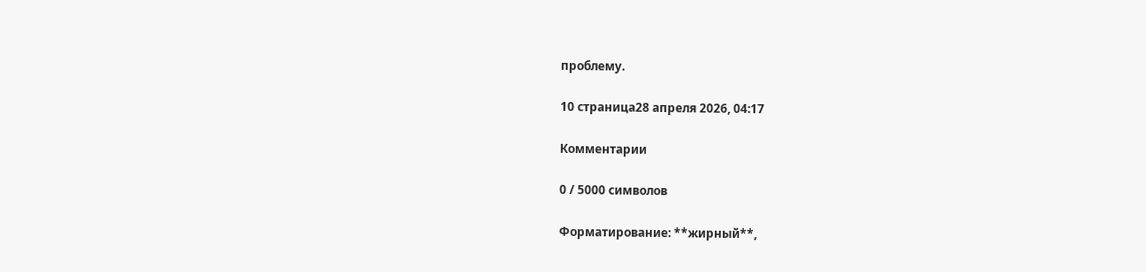проблему.

10 страница28 апреля 2026, 04:17

Комментарии

0 / 5000 символов

Форматирование: **жирный**,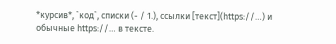*курсив*, `код`, списки (- / 1.), ссылки [текст](https://…) и обычные https://… в тексте.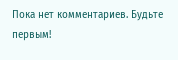Пока нет комментариев. Будьте первым!